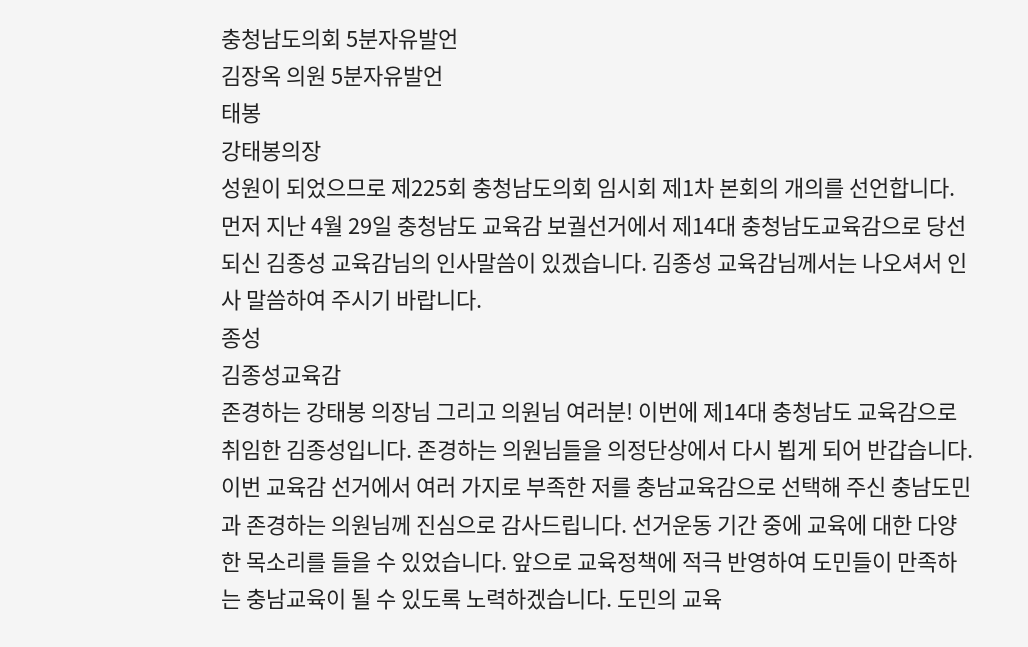충청남도의회 5분자유발언
김장옥 의원 5분자유발언
태봉
강태봉의장
성원이 되었으므로 제225회 충청남도의회 임시회 제1차 본회의 개의를 선언합니다. 먼저 지난 4월 29일 충청남도 교육감 보궐선거에서 제14대 충청남도교육감으로 당선되신 김종성 교육감님의 인사말씀이 있겠습니다. 김종성 교육감님께서는 나오셔서 인사 말씀하여 주시기 바랍니다.
종성
김종성교육감
존경하는 강태봉 의장님 그리고 의원님 여러분! 이번에 제14대 충청남도 교육감으로 취임한 김종성입니다. 존경하는 의원님들을 의정단상에서 다시 뵙게 되어 반갑습니다. 이번 교육감 선거에서 여러 가지로 부족한 저를 충남교육감으로 선택해 주신 충남도민과 존경하는 의원님께 진심으로 감사드립니다. 선거운동 기간 중에 교육에 대한 다양한 목소리를 들을 수 있었습니다. 앞으로 교육정책에 적극 반영하여 도민들이 만족하는 충남교육이 될 수 있도록 노력하겠습니다. 도민의 교육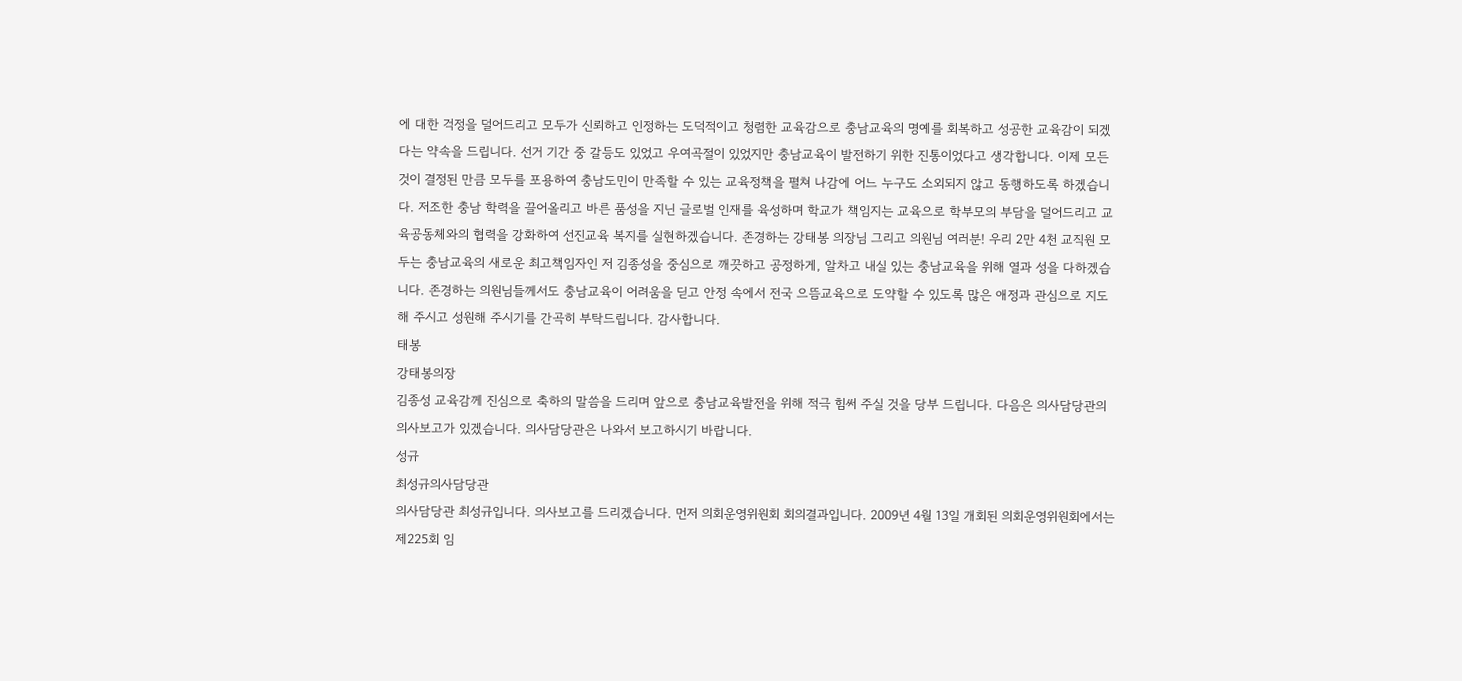에 대한 걱정을 덜어드리고 모두가 신뢰하고 인정하는 도덕적이고 청렴한 교육감으로 충남교육의 명예를 회복하고 성공한 교육감이 되겠다는 약속을 드립니다. 선거 기간 중 갈등도 있었고 우여곡절이 있었지만 충남교육이 발전하기 위한 진통이었다고 생각합니다. 이제 모든 것이 결정된 만큼 모두를 포용하여 충남도민이 만족할 수 있는 교육정책을 펼쳐 나감에 어느 누구도 소외되지 않고 동행하도록 하겠습니다. 저조한 충남 학력을 끌어올리고 바른 품성을 지닌 글로벌 인재를 육성하며 학교가 책임지는 교육으로 학부모의 부담을 덜어드리고 교육공동체와의 협력을 강화하여 선진교육 복지를 실현하겠습니다. 존경하는 강태봉 의장님 그리고 의원님 여러분! 우리 2만 4천 교직원 모두는 충남교육의 새로운 최고책임자인 저 김종성을 중심으로 깨끗하고 공정하게, 알차고 내실 있는 충남교육을 위해 열과 성을 다하겠습니다. 존경하는 의원님들께서도 충남교육이 어려움을 딛고 안정 속에서 전국 으뜸교육으로 도약할 수 있도록 많은 애정과 관심으로 지도해 주시고 성원해 주시기를 간곡히 부탁드립니다. 감사합니다.
태봉
강태봉의장
김종성 교육감께 진심으로 축하의 말씀을 드리며 앞으로 충남교육발전을 위해 적극 힘써 주실 것을 당부 드립니다. 다음은 의사담당관의 의사보고가 있겠습니다. 의사담당관은 나와서 보고하시기 바랍니다.
성규
최성규의사담당관
의사담당관 최성규입니다. 의사보고를 드리겠습니다. 먼저 의회운영위원회 회의결과입니다. 2009년 4월 13일 개회된 의회운영위원회에서는 제225회 임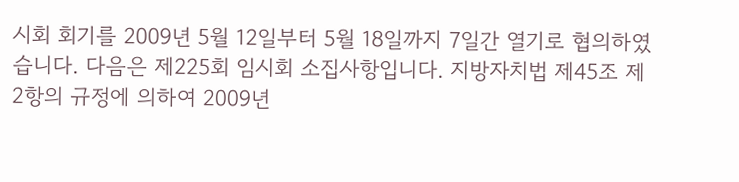시회 회기를 2009년 5월 12일부터 5월 18일까지 7일간 열기로 협의하였습니다. 다음은 제225회 임시회 소집사항입니다. 지방자치법 제45조 제2항의 규정에 의하여 2009년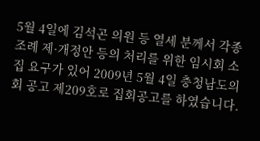5월 4일에 김석곤 의원 등 열세 분께서 각종 조례 제·개정안 등의 처리를 위한 임시회 소집 요구가 있어 2009년 5월 4일 충청남도의회 공고 제209호로 집회공고를 하였습니다.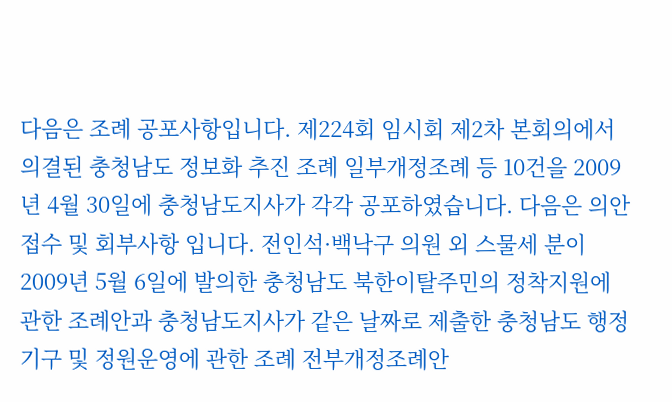다음은 조례 공포사항입니다. 제224회 임시회 제2차 본회의에서 의결된 충청남도 정보화 추진 조례 일부개정조례 등 10건을 2009년 4월 30일에 충청남도지사가 각각 공포하였습니다. 다음은 의안접수 및 회부사항 입니다. 전인석·백낙구 의원 외 스물세 분이 2009년 5월 6일에 발의한 충청남도 북한이탈주민의 정착지원에 관한 조례안과 충청남도지사가 같은 날짜로 제출한 충청남도 행정기구 및 정원운영에 관한 조례 전부개정조례안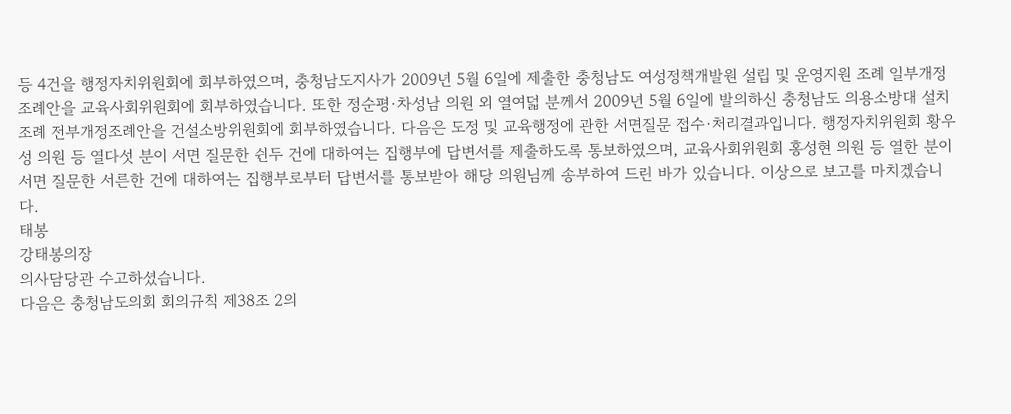등 4건을 행정자치위원회에 회부하였으며, 충청남도지사가 2009년 5월 6일에 제출한 충청남도 여성정책개발원 설립 및 운영지원 조례 일부개정조례안을 교육사회위원회에 회부하였습니다. 또한 정순평·차성남 의원 외 열여덟 분께서 2009년 5월 6일에 발의하신 충청남도 의용소방대 설치 조례 전부개정조례안을 건설소방위원회에 회부하였습니다. 다음은 도정 및 교육행정에 관한 서면질문 접수·처리결과입니다. 행정자치위원회 황우성 의원 등 열다섯 분이 서면 질문한 쉰두 건에 대하여는 집행부에 답변서를 제출하도록 통보하였으며, 교육사회위원회 홍성현 의원 등 열한 분이 서면 질문한 서른한 건에 대하여는 집행부로부터 답변서를 통보받아 해당 의원님께 송부하여 드린 바가 있습니다. 이상으로 보고를 마치겠습니다.
태봉
강태봉의장
의사담당관 수고하셨습니다.
다음은 충청남도의회 회의규칙 제38조 2의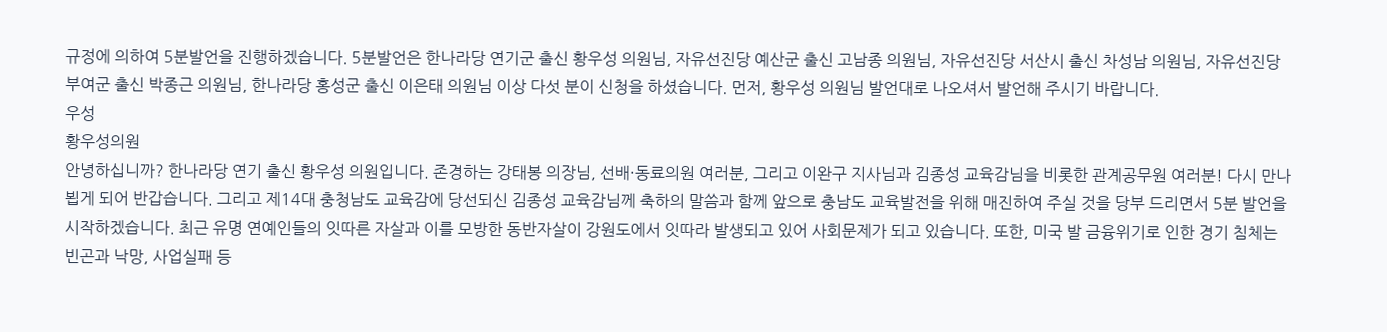규정에 의하여 5분발언을 진행하겠습니다. 5분발언은 한나라당 연기군 출신 황우성 의원님, 자유선진당 예산군 출신 고남종 의원님, 자유선진당 서산시 출신 차성남 의원님, 자유선진당 부여군 출신 박종근 의원님, 한나라당 홍성군 출신 이은태 의원님 이상 다섯 분이 신청을 하셨습니다. 먼저, 황우성 의원님 발언대로 나오셔서 발언해 주시기 바랍니다.
우성
황우성의원
안녕하십니까? 한나라당 연기 출신 황우성 의원입니다. 존경하는 강태봉 의장님, 선배·동료의원 여러분, 그리고 이완구 지사님과 김종성 교육감님을 비롯한 관계공무원 여러분! 다시 만나 뵙게 되어 반갑습니다. 그리고 제14대 충청남도 교육감에 당선되신 김종성 교육감님께 축하의 말씀과 함께 앞으로 충남도 교육발전을 위해 매진하여 주실 것을 당부 드리면서 5분 발언을 시작하겠습니다. 최근 유명 연예인들의 잇따른 자살과 이를 모방한 동반자살이 강원도에서 잇따라 발생되고 있어 사회문제가 되고 있습니다. 또한, 미국 발 금융위기로 인한 경기 침체는 빈곤과 낙망, 사업실패 등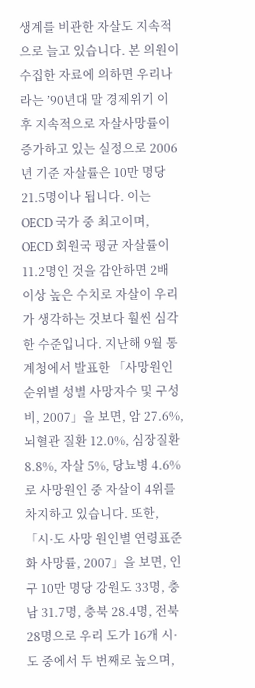생계를 비관한 자살도 지속적으로 늘고 있습니다. 본 의원이 수집한 자료에 의하면 우리나라는 ’90년대 말 경제위기 이후 지속적으로 자살사망률이 증가하고 있는 실정으로 2006년 기준 자살률은 10만 명당 21.5명이나 됩니다. 이는 OECD 국가 중 최고이며, OECD 회원국 평균 자살률이 11.2명인 것을 감안하면 2배 이상 높은 수치로 자살이 우리가 생각하는 것보다 훨씬 심각한 수준입니다. 지난해 9월 통계청에서 발표한 「사망원인 순위별 성별 사망자수 및 구성비, 2007」을 보면, 암 27.6%, 뇌혈관 질환 12.0%, 심장질환 8.8%, 자살 5%, 당뇨병 4.6%로 사망원인 중 자살이 4위를 차지하고 있습니다. 또한, 「시·도 사망 원인별 연령표준화 사망률, 2007」을 보면, 인구 10만 명당 강원도 33명, 충남 31.7명, 충북 28.4명, 전북 28명으로 우리 도가 16개 시·도 중에서 두 번째로 높으며,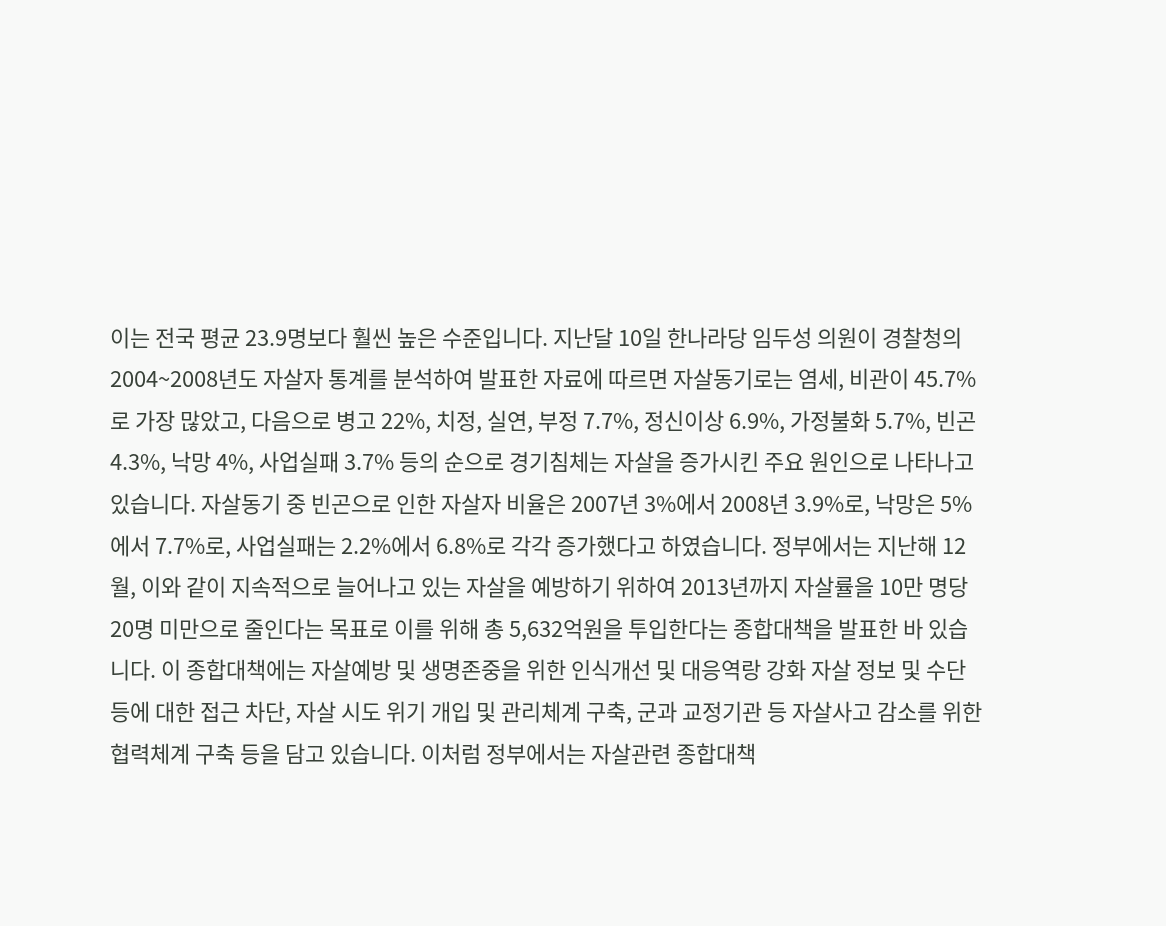이는 전국 평균 23.9명보다 훨씬 높은 수준입니다. 지난달 10일 한나라당 임두성 의원이 경찰청의 2004~2008년도 자살자 통계를 분석하여 발표한 자료에 따르면 자살동기로는 염세, 비관이 45.7%로 가장 많았고, 다음으로 병고 22%, 치정, 실연, 부정 7.7%, 정신이상 6.9%, 가정불화 5.7%, 빈곤 4.3%, 낙망 4%, 사업실패 3.7% 등의 순으로 경기침체는 자살을 증가시킨 주요 원인으로 나타나고 있습니다. 자살동기 중 빈곤으로 인한 자살자 비율은 2007년 3%에서 2008년 3.9%로, 낙망은 5%에서 7.7%로, 사업실패는 2.2%에서 6.8%로 각각 증가했다고 하였습니다. 정부에서는 지난해 12월, 이와 같이 지속적으로 늘어나고 있는 자살을 예방하기 위하여 2013년까지 자살률을 10만 명당 20명 미만으로 줄인다는 목표로 이를 위해 총 5,632억원을 투입한다는 종합대책을 발표한 바 있습니다. 이 종합대책에는 자살예방 및 생명존중을 위한 인식개선 및 대응역랑 강화 자살 정보 및 수단 등에 대한 접근 차단, 자살 시도 위기 개입 및 관리체계 구축, 군과 교정기관 등 자살사고 감소를 위한 협력체계 구축 등을 담고 있습니다. 이처럼 정부에서는 자살관련 종합대책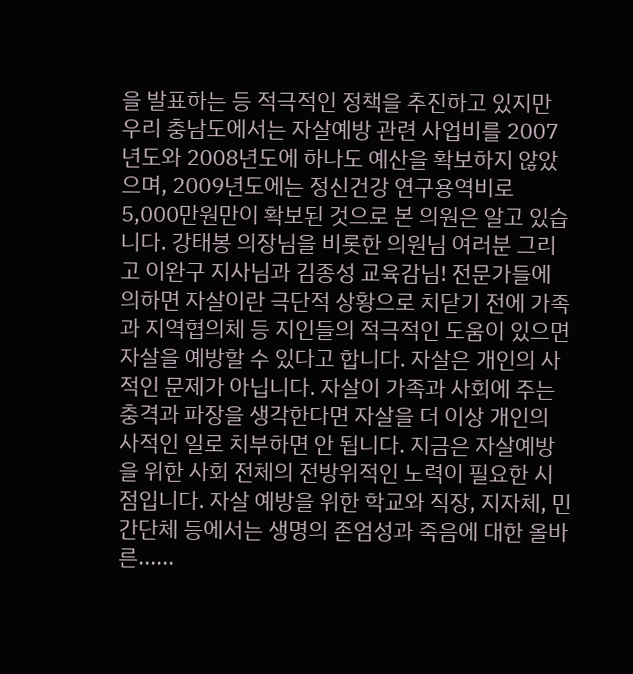을 발표하는 등 적극적인 정책을 추진하고 있지만 우리 충남도에서는 자살예방 관련 사업비를 2007년도와 2008년도에 하나도 예산을 확보하지 않았으며, 2009년도에는 정신건강 연구용역비로 5,000만원만이 확보된 것으로 본 의원은 알고 있습니다. 강태봉 의장님을 비롯한 의원님 여러분 그리고 이완구 지사님과 김종성 교육감님! 전문가들에 의하면 자살이란 극단적 상황으로 치닫기 전에 가족과 지역협의체 등 지인들의 적극적인 도움이 있으면 자살을 예방할 수 있다고 합니다. 자살은 개인의 사적인 문제가 아닙니다. 자살이 가족과 사회에 주는 충격과 파장을 생각한다면 자살을 더 이상 개인의 사적인 일로 치부하면 안 됩니다. 지금은 자살예방을 위한 사회 전체의 전방위적인 노력이 필요한 시점입니다. 자살 예방을 위한 학교와 직장, 지자체, 민간단체 등에서는 생명의 존엄성과 죽음에 대한 올바른......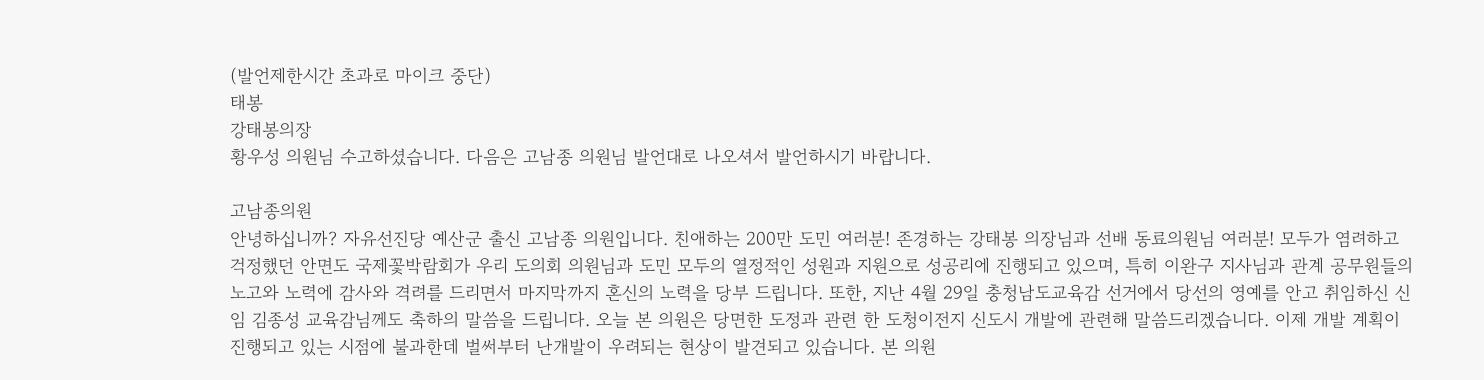(발언제한시간 초과로 마이크 중단)
태봉
강태봉의장
황우성 의원님 수고하셨습니다. 다음은 고남종 의원님 발언대로 나오셔서 발언하시기 바랍니다.

고남종의원
안녕하십니까? 자유선진당 예산군 출신 고남종 의원입니다. 친애하는 200만 도민 여러분! 존경하는 강태봉 의장님과 선배 동료의원님 여러분! 모두가 염려하고 걱정했던 안면도 국제꽃박람회가 우리 도의회 의원님과 도민 모두의 열정적인 성원과 지원으로 성공리에 진행되고 있으며, 특히 이완구 지사님과 관계 공무원들의 노고와 노력에 감사와 격려를 드리면서 마지막까지 혼신의 노력을 당부 드립니다. 또한, 지난 4월 29일 충청남도교육감 선거에서 당선의 영예를 안고 취임하신 신임 김종성 교육감님께도 축하의 말씀을 드립니다. 오늘 본 의원은 당면한 도정과 관련 한 도청이전지 신도시 개발에 관련해 말씀드리겠습니다. 이제 개발 계획이 진행되고 있는 시점에 불과한데 벌써부터 난개발이 우려되는 현상이 발견되고 있습니다. 본 의원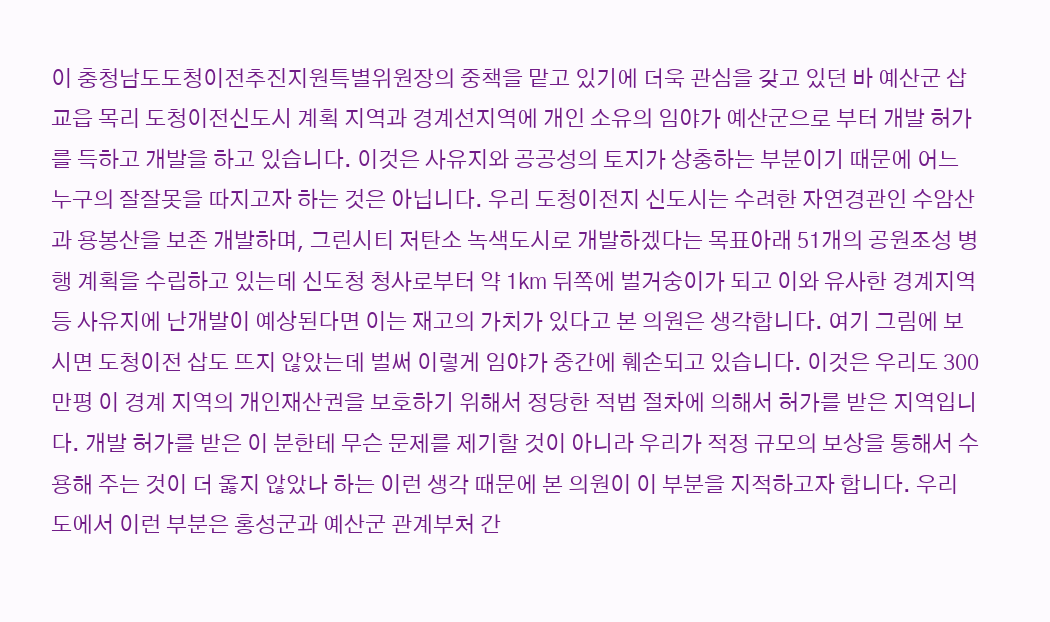이 충청남도도청이전추진지원특별위원장의 중책을 맡고 있기에 더욱 관심을 갖고 있던 바 예산군 삽교읍 목리 도청이전신도시 계획 지역과 경계선지역에 개인 소유의 임야가 예산군으로 부터 개발 허가를 득하고 개발을 하고 있습니다. 이것은 사유지와 공공성의 토지가 상충하는 부분이기 때문에 어느 누구의 잘잘못을 따지고자 하는 것은 아닙니다. 우리 도청이전지 신도시는 수려한 자연경관인 수암산과 용봉산을 보존 개발하며, 그린시티 저탄소 녹색도시로 개발하겠다는 목표아래 51개의 공원조성 병행 계획을 수립하고 있는데 신도청 청사로부터 약 1㎞ 뒤쪽에 벌거숭이가 되고 이와 유사한 경계지역 등 사유지에 난개발이 예상된다면 이는 재고의 가치가 있다고 본 의원은 생각합니다. 여기 그림에 보시면 도청이전 삽도 뜨지 않았는데 벌써 이렇게 임야가 중간에 훼손되고 있습니다. 이것은 우리도 300만평 이 경계 지역의 개인재산권을 보호하기 위해서 정당한 적법 절차에 의해서 허가를 받은 지역입니다. 개발 허가를 받은 이 분한테 무슨 문제를 제기할 것이 아니라 우리가 적정 규모의 보상을 통해서 수용해 주는 것이 더 옳지 않았나 하는 이런 생각 때문에 본 의원이 이 부분을 지적하고자 합니다. 우리 도에서 이런 부분은 홍성군과 예산군 관계부처 간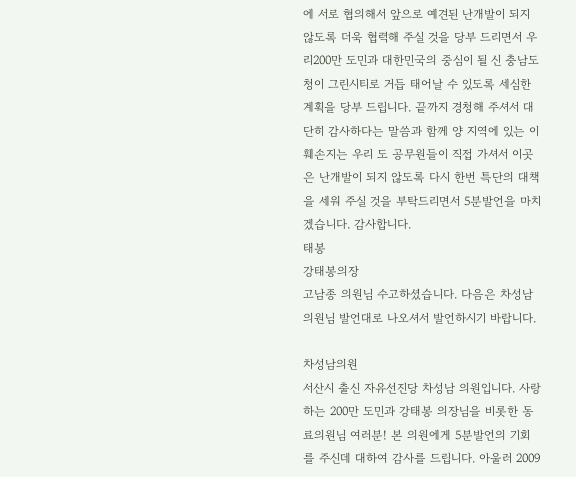에 서로 협의해서 앞으로 예견된 난개발이 되지 않도록 더욱 협력해 주실 것을 당부 드리면서 우리200만 도민과 대한민국의 중심이 될 신 충남도청이 그린시티로 거듭 태어날 수 있도록 세심한 계획을 당부 드립니다. 끝까지 경청해 주셔서 대단히 감사하다는 말씀과 함께 양 지역에 있는 이 훼손지는 우리 도 공무원들이 직접 가셔서 이곳은 난개발이 되지 않도록 다시 한번 특단의 대책을 세워 주실 것을 부탁드리면서 5분발언을 마치겠습니다. 감사합니다.
태봉
강태봉의장
고남종 의원님 수고하셨습니다. 다음은 차성남 의원님 발언대로 나오셔서 발언하시기 바랍니다.

차성남의원
서산시 출신 자유선진당 차성남 의원입니다. 사랑하는 200만 도민과 강태봉 의장님을 비롯한 동료의원님 여러분! 본 의원에게 5분발언의 기회를 주신데 대하여 감사를 드립니다. 아울러 2009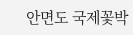안면도 국제꽃박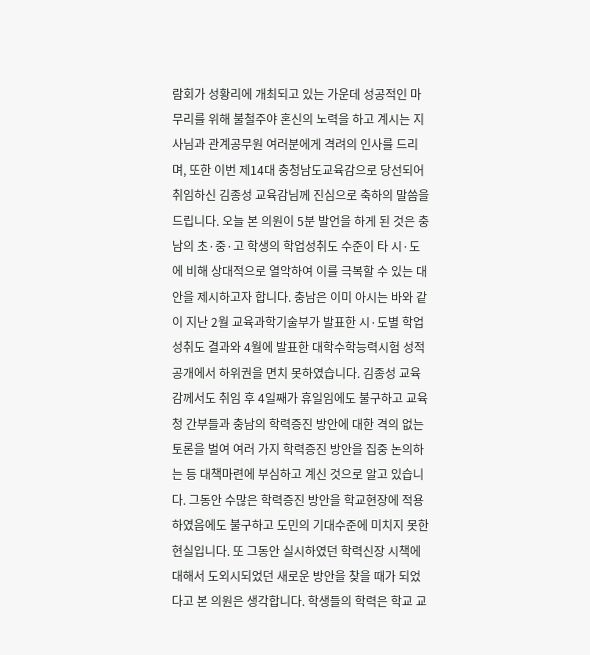람회가 성황리에 개최되고 있는 가운데 성공적인 마무리를 위해 불철주야 혼신의 노력을 하고 계시는 지사님과 관계공무원 여러분에게 격려의 인사를 드리며, 또한 이번 제14대 충청남도교육감으로 당선되어 취임하신 김종성 교육감님께 진심으로 축하의 말씀을 드립니다. 오늘 본 의원이 5분 발언을 하게 된 것은 충남의 초·중·고 학생의 학업성취도 수준이 타 시·도에 비해 상대적으로 열악하여 이를 극복할 수 있는 대안을 제시하고자 합니다. 충남은 이미 아시는 바와 같이 지난 2월 교육과학기술부가 발표한 시·도별 학업성취도 결과와 4월에 발표한 대학수학능력시험 성적공개에서 하위권을 면치 못하였습니다. 김종성 교육감께서도 취임 후 4일째가 휴일임에도 불구하고 교육청 간부들과 충남의 학력증진 방안에 대한 격의 없는 토론을 벌여 여러 가지 학력증진 방안을 집중 논의하는 등 대책마련에 부심하고 계신 것으로 알고 있습니다. 그동안 수많은 학력증진 방안을 학교현장에 적용하였음에도 불구하고 도민의 기대수준에 미치지 못한 현실입니다. 또 그동안 실시하였던 학력신장 시책에 대해서 도외시되었던 새로운 방안을 찾을 때가 되었다고 본 의원은 생각합니다. 학생들의 학력은 학교 교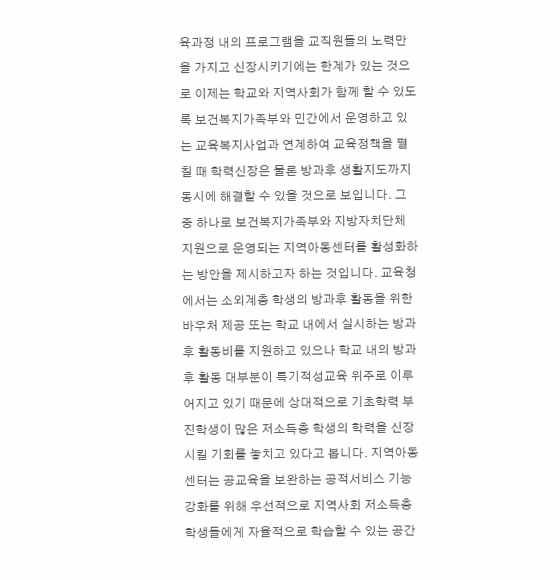육과정 내의 프로그램을 교직원들의 노력만을 가지고 신장시키기에는 한계가 있는 것으로 이제는 학교와 지역사회가 함께 할 수 있도록 보건복지가족부와 민간에서 운영하고 있는 교육복지사업과 연계하여 교육정책을 펼칠 때 학력신장은 물론 방과후 생활지도까지 동시에 해결할 수 있을 것으로 보입니다. 그 중 하나로 보건복지가족부와 지방자치단체 지원으로 운영되는 지역아동센터를 활성화하는 방안을 제시하고자 하는 것입니다. 교육청에서는 소외계층 학생의 방과후 활동을 위한 바우처 제공 또는 학교 내에서 실시하는 방과 후 활동비를 지원하고 있으나 학교 내의 방과 후 활동 대부분이 특기적성교육 위주로 이루어지고 있기 때문에 상대적으로 기초학력 부진학생이 많은 저소득층 학생의 학력을 신장시킬 기회를 놓치고 있다고 봅니다. 지역아동센터는 공교육을 보완하는 공적서비스 기능강화를 위해 우선적으로 지역사회 저소득층 학생들에게 자율적으로 학습할 수 있는 공간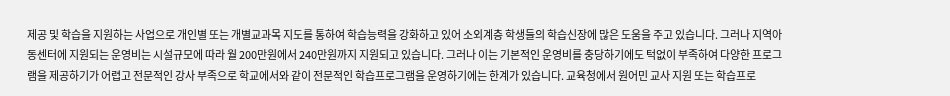제공 및 학습을 지원하는 사업으로 개인별 또는 개별교과목 지도를 통하여 학습능력을 강화하고 있어 소외계층 학생들의 학습신장에 많은 도움을 주고 있습니다. 그러나 지역아동센터에 지원되는 운영비는 시설규모에 따라 월 200만원에서 240만원까지 지원되고 있습니다. 그러나 이는 기본적인 운영비를 충당하기에도 턱없이 부족하여 다양한 프로그램을 제공하기가 어렵고 전문적인 강사 부족으로 학교에서와 같이 전문적인 학습프로그램을 운영하기에는 한계가 있습니다. 교육청에서 원어민 교사 지원 또는 학습프로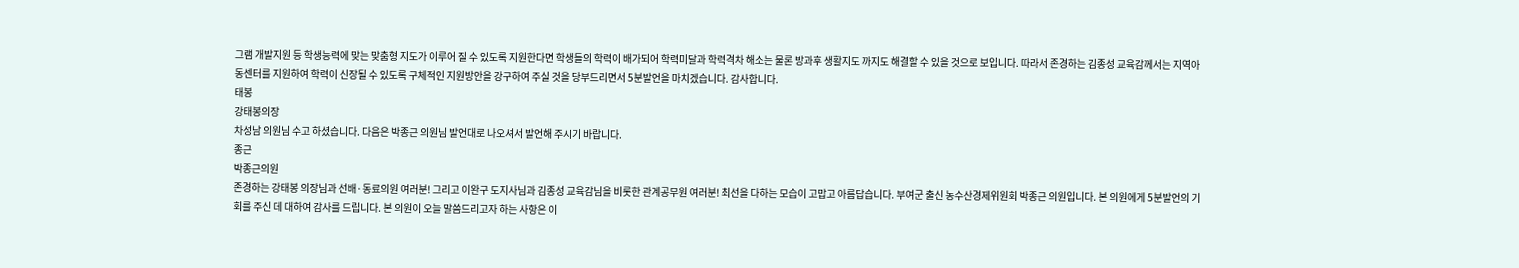그램 개발지원 등 학생능력에 맞는 맞춤형 지도가 이루어 질 수 있도록 지원한다면 학생들의 학력이 배가되어 학력미달과 학력격차 해소는 물론 방과후 생활지도 까지도 해결할 수 있을 것으로 보입니다. 따라서 존경하는 김종성 교육감께서는 지역아동센터를 지원하여 학력이 신장될 수 있도록 구체적인 지원방안을 강구하여 주실 것을 당부드리면서 5분발언을 마치겠습니다. 감사합니다.
태봉
강태봉의장
차성남 의원님 수고 하셨습니다. 다음은 박종근 의원님 발언대로 나오셔서 발언해 주시기 바랍니다.
종근
박종근의원
존경하는 강태봉 의장님과 선배·동료의원 여러분! 그리고 이완구 도지사님과 김종성 교육감님을 비롯한 관계공무원 여러분! 최선을 다하는 모습이 고맙고 아름답습니다. 부여군 출신 농수산경제위원회 박종근 의원입니다. 본 의원에게 5분발언의 기회를 주신 데 대하여 감사를 드립니다. 본 의원이 오늘 말씀드리고자 하는 사항은 이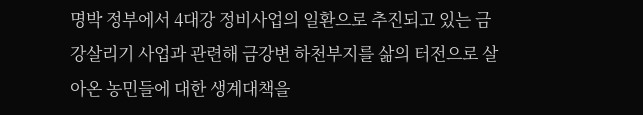명박 정부에서 4대강 정비사업의 일환으로 추진되고 있는 금강살리기 사업과 관련해 금강변 하천부지를 삶의 터전으로 살아온 농민들에 대한 생계대책을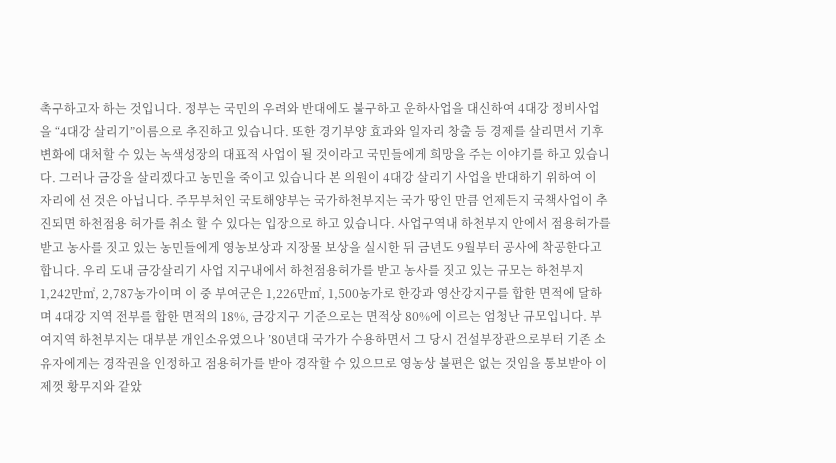촉구하고자 하는 것입니다. 정부는 국민의 우려와 반대에도 불구하고 운하사업을 대신하여 4대강 정비사업을 “4대강 살리기”이름으로 추진하고 있습니다. 또한 경기부양 효과와 일자리 창출 등 경제를 살리면서 기후변화에 대처할 수 있는 녹색성장의 대표적 사업이 될 것이라고 국민들에게 희망을 주는 이야기를 하고 있습니다. 그러나 금강을 살리겠다고 농민을 죽이고 있습니다 본 의원이 4대강 살리기 사업을 반대하기 위하여 이 자리에 선 것은 아닙니다. 주무부처인 국토해양부는 국가하천부지는 국가 땅인 만큼 언제든지 국책사업이 추진되면 하천점용 허가를 취소 할 수 있다는 입장으로 하고 있습니다. 사업구역내 하천부지 안에서 점용허가를 받고 농사를 짓고 있는 농민들에게 영농보상과 지장물 보상을 실시한 뒤 금년도 9월부터 공사에 착공한다고 합니다. 우리 도내 금강살리기 사업 지구내에서 하천점용허가를 받고 농사를 짓고 있는 규모는 하천부지 1,242만㎡, 2,787농가이며 이 중 부여군은 1,226만㎡, 1,500농가로 한강과 영산강지구를 합한 면적에 달하며 4대강 지역 전부를 합한 면적의 18%, 금강지구 기준으로는 면적상 80%에 이르는 엄청난 규모입니다. 부여지역 하천부지는 대부분 개인소유였으나 ’80년대 국가가 수용하면서 그 당시 건설부장관으로부터 기존 소유자에게는 경작권을 인정하고 점용허가를 받아 경작할 수 있으므로 영농상 불편은 없는 것임을 통보받아 이제껏 황무지와 같았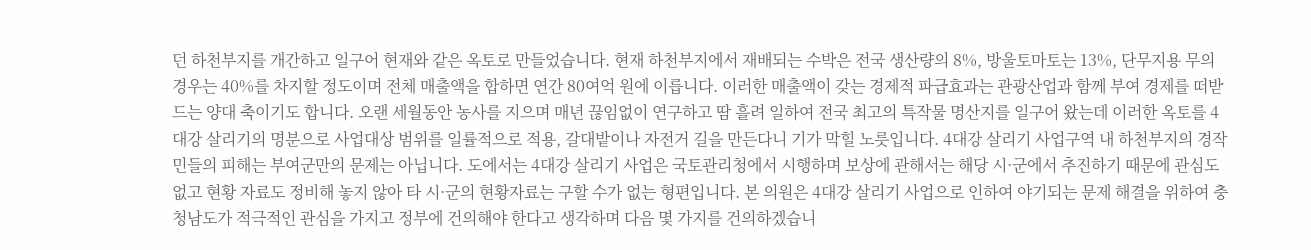던 하천부지를 개간하고 일구어 현재와 같은 옥토로 만들었습니다. 현재 하천부지에서 재배되는 수박은 전국 생산량의 8%, 방울토마토는 13%, 단무지용 무의 경우는 40%를 차지할 정도이며 전체 매출액을 합하면 연간 80여억 원에 이릅니다. 이러한 매출액이 갖는 경제적 파급효과는 관광산업과 함께 부여 경제를 떠받드는 양대 축이기도 합니다. 오랜 세월동안 농사를 지으며 매년 끊임없이 연구하고 땀 흘려 일하여 전국 최고의 특작물 명산지를 일구어 왔는데 이러한 옥토를 4대강 살리기의 명분으로 사업대상 범위를 일률적으로 적용, 갈대밭이나 자전거 길을 만든다니 기가 막힐 노릇입니다. 4대강 살리기 사업구역 내 하천부지의 경작민들의 피해는 부여군만의 문제는 아닙니다. 도에서는 4대강 살리기 사업은 국토관리청에서 시행하며 보상에 관해서는 해당 시·군에서 추진하기 때문에 관심도 없고 현황 자료도 정비해 놓지 않아 타 시·군의 현황자료는 구할 수가 없는 형편입니다. 본 의원은 4대강 살리기 사업으로 인하여 야기되는 문제 해결을 위하여 충청남도가 적극적인 관심을 가지고 정부에 건의해야 한다고 생각하며 다음 몇 가지를 건의하겠습니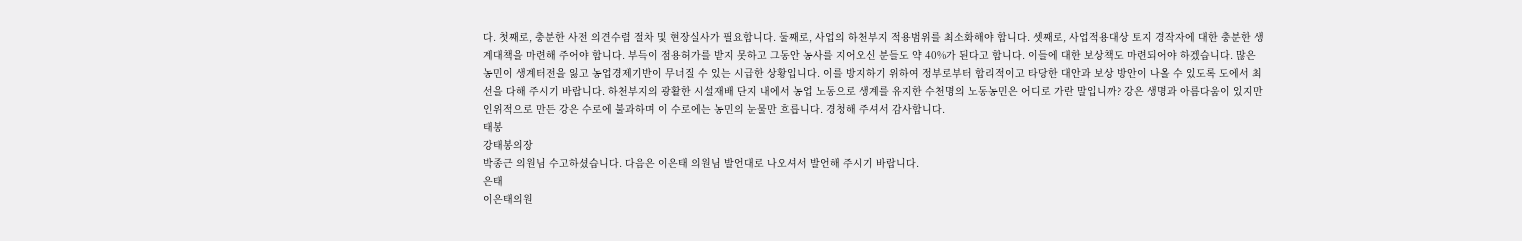다. 첫째로, 충분한 사전 의견수렴 절차 및 현장실사가 필요합니다. 둘째로, 사업의 하천부지 적용범위를 최소화해야 합니다. 셋째로, 사업적용대상 토지 경작자에 대한 충분한 생계대책을 마련해 주어야 합니다. 부득이 점용허가를 받지 못하고 그동안 농사를 지어오신 분들도 약 40%가 된다고 합니다. 이들에 대한 보상책도 마련되어야 하겠습니다. 많은 농민이 생계터전을 잃고 농업경제기반이 무너질 수 있는 시급한 상황입니다. 이를 방지하기 위하여 정부로부터 합리적이고 타당한 대안과 보상 방안이 나올 수 있도록 도에서 최선을 다해 주시기 바랍니다. 하천부지의 광활한 시설재배 단지 내에서 농업 노동으로 생계를 유지한 수천명의 노동농민은 어디로 가란 말입니까? 강은 생명과 아름다움이 있지만 인위적으로 만든 강은 수로에 불과하며 이 수로에는 농민의 눈물만 흐릅니다. 경청해 주셔서 감사합니다.
태봉
강태봉의장
박종근 의원님 수고하셨습니다. 다음은 이은태 의원님 발언대로 나오셔서 발언해 주시기 바랍니다.
은태
이은태의원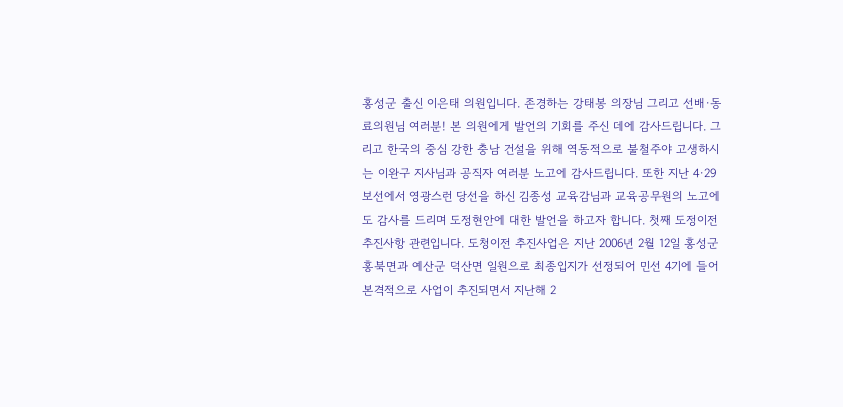홍성군 출신 이은태 의원입니다. 존경하는 강태봉 의장님 그리고 선배·동료의원님 여러분! 본 의원에게 발언의 기회를 주신 데에 감사드립니다. 그리고 한국의 중심 강한 충남 건설을 위해 역동적으로 불철주야 고생하시는 이완구 지사님과 공직자 여러분 노고에 감사드립니다. 또한 지난 4·29보선에서 영광스런 당선을 하신 김종성 교육감님과 교육공무원의 노고에도 감사를 드리며 도정현안에 대한 발언을 하고자 합니다. 첫째 도정이전 추진사항 관련입니다. 도청이전 추진사업은 지난 2006년 2월 12일 홍성군 홍북면과 예산군 덕산면 일원으로 최종입지가 선정되어 민선 4기에 들어 본격적으로 사업이 추진되면서 지난해 2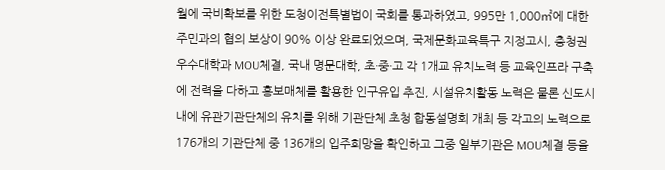월에 국비확보를 위한 도청이전특별법이 국회를 통과하였고, 995만 1,000㎡에 대한 주민과의 협의 보상이 90% 이상 완료되었으며, 국제문화교육특구 지정고시, 충청권 우수대학과 MOU체결, 국내 명문대학, 초·중·고 각 1개교 유치노력 등 교육인프라 구축에 전력을 다하고 홍보매체를 활용한 인구유입 추진, 시설유치활동 노력은 물론 신도시 내에 유관기관단체의 유치를 위해 기관단체 초청 합동설명회 개최 등 각고의 노력으로 176개의 기관단체 중 136개의 입주희망을 확인하고 그중 일부기관은 MOU체결 등을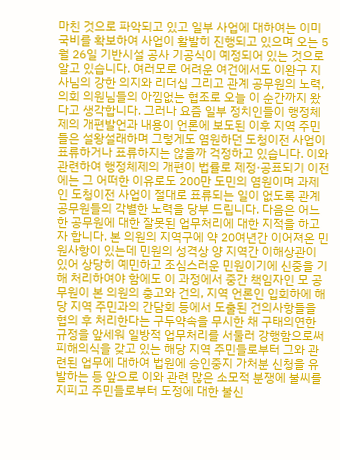마친 것으로 파악되고 있고 일부 사업에 대하여는 이미 국비를 확보하여 사업이 활발히 진행되고 있으며 오는 5월 26일 기반시설 공사 기공식이 예정되어 있는 것으로 알고 있습니다. 여러모로 어려운 여건에서도 이완구 지사님의 강한 의지와 리더십 그리고 관계 공무원의 노력, 의회 의원님들의 아낌없는 협조로 오늘 이 순간까지 왔다고 생각합니다. 그러나 요즘 일부 정치인들이 행정체제의 개편발언과 내용이 언론에 보도된 이후 지역 주민들은 설왕설래하며 그렇게도 염원하던 도청이전 사업이 표류하거나 표류하지는 않을까 걱정하고 있습니다. 이와 관련하여 행정체제의 개편이 법률로 제정·공표되기 이전에는 그 어떠한 이유로도 200만 도민의 염원이며 과제인 도청이전 사업이 절대로 표류되는 일이 없도록 관계공무원들의 각별한 노력을 당부 드립니다. 다음은 어느 한 공무원에 대한 잘못된 업무처리에 대한 지적을 하고자 합니다. 본 의원의 지역구에 약 20여년간 이어져온 민원사항이 있는데 민원의 성격상 양 지역간 이해상관이 있어 상당히 예민하고 조심스러운 민원이기에 신중을 기해 처리하여야 함에도 이 과정에서 중간 책임자인 모 공무원이 본 의원의 충고와 건의, 지역 언론인 입회하에 해당 지역 주민과의 간담회 등에서 도출된 건의사항들을 협의 후 처리한다는 구두약속을 무시한 채 구태의연한 규정을 앞세워 일방적 업무처리를 서둘러 강행함으로써 피해의식을 갖고 있는 해당 지역 주민들로부터 그와 관련된 업무에 대하여 법원에 승인중지 가처분 신청을 유발하는 등 앞으로 이와 관련 많은 소모적 분쟁에 불씨를 지피고 주민들로부터 도정에 대한 불신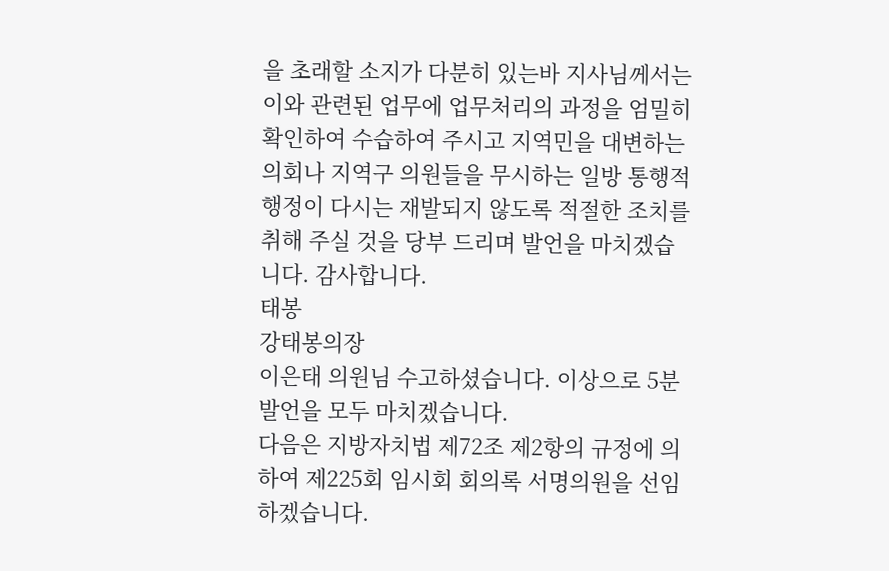을 초래할 소지가 다분히 있는바 지사님께서는 이와 관련된 업무에 업무처리의 과정을 엄밀히 확인하여 수습하여 주시고 지역민을 대변하는 의회나 지역구 의원들을 무시하는 일방 통행적 행정이 다시는 재발되지 않도록 적절한 조치를 취해 주실 것을 당부 드리며 발언을 마치겠습니다. 감사합니다.
태봉
강태봉의장
이은태 의원님 수고하셨습니다. 이상으로 5분 발언을 모두 마치겠습니다.
다음은 지방자치법 제72조 제2항의 규정에 의하여 제225회 임시회 회의록 서명의원을 선임하겠습니다.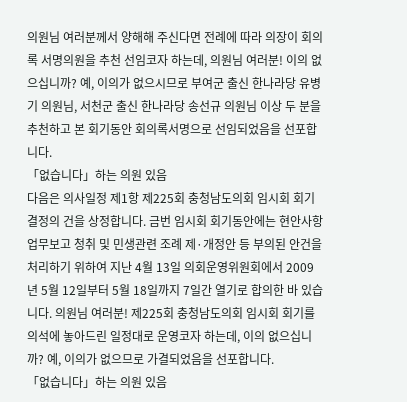의원님 여러분께서 양해해 주신다면 전례에 따라 의장이 회의록 서명의원을 추천 선임코자 하는데, 의원님 여러분! 이의 없으십니까? 예, 이의가 없으시므로 부여군 출신 한나라당 유병기 의원님, 서천군 출신 한나라당 송선규 의원님 이상 두 분을 추천하고 본 회기동안 회의록서명으로 선임되었음을 선포합니다.
「없습니다」하는 의원 있음
다음은 의사일정 제1항 제225회 충청남도의회 임시회 회기결정의 건을 상정합니다. 금번 임시회 회기동안에는 현안사항 업무보고 청취 및 민생관련 조례 제·개정안 등 부의된 안건을 처리하기 위하여 지난 4월 13일 의회운영위원회에서 2009년 5월 12일부터 5월 18일까지 7일간 열기로 합의한 바 있습니다. 의원님 여러분! 제225회 충청남도의회 임시회 회기를 의석에 놓아드린 일정대로 운영코자 하는데, 이의 없으십니까? 예, 이의가 없으므로 가결되었음을 선포합니다.
「없습니다」하는 의원 있음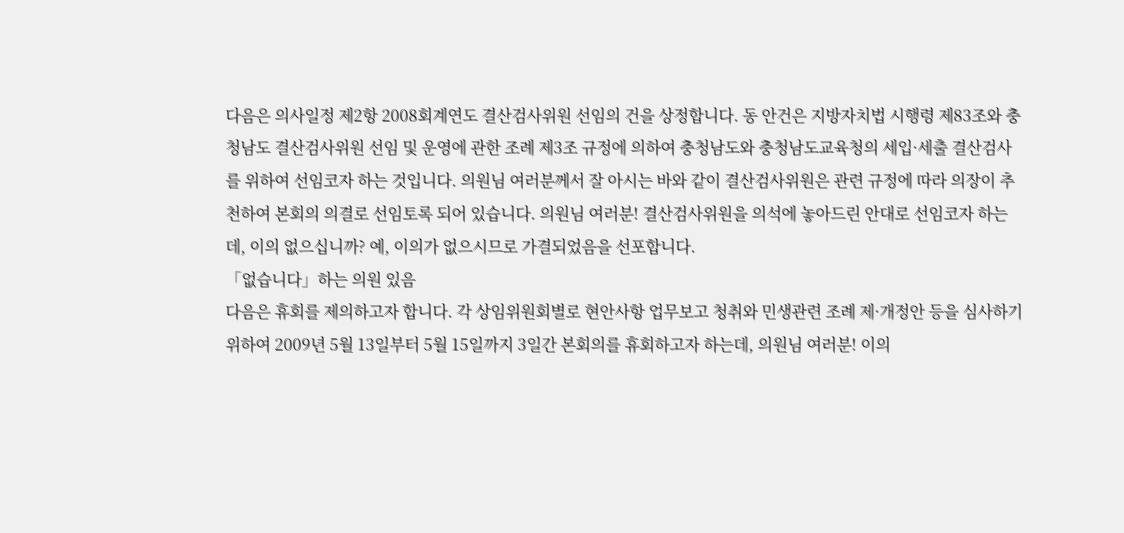다음은 의사일정 제2항 2008회계연도 결산검사위원 선임의 건을 상정합니다. 동 안건은 지방자치법 시행령 제83조와 충청남도 결산검사위원 선임 및 운영에 관한 조례 제3조 규정에 의하여 충청남도와 충청남도교육청의 세입·세출 결산검사를 위하여 선임코자 하는 것입니다. 의원님 여러분께서 잘 아시는 바와 같이 결산검사위원은 관련 규정에 따라 의장이 추천하여 본회의 의결로 선임토록 되어 있습니다. 의원님 여러분! 결산검사위원을 의석에 놓아드린 안대로 선임코자 하는데, 이의 없으십니까? 예, 이의가 없으시므로 가결되었음을 선포합니다.
「없습니다」하는 의원 있음
다음은 휴회를 제의하고자 합니다. 각 상임위원회별로 현안사항 업무보고 청취와 민생관련 조례 제·개정안 등을 심사하기 위하여 2009년 5월 13일부터 5월 15일까지 3일간 본회의를 휴회하고자 하는데, 의원님 여러분! 이의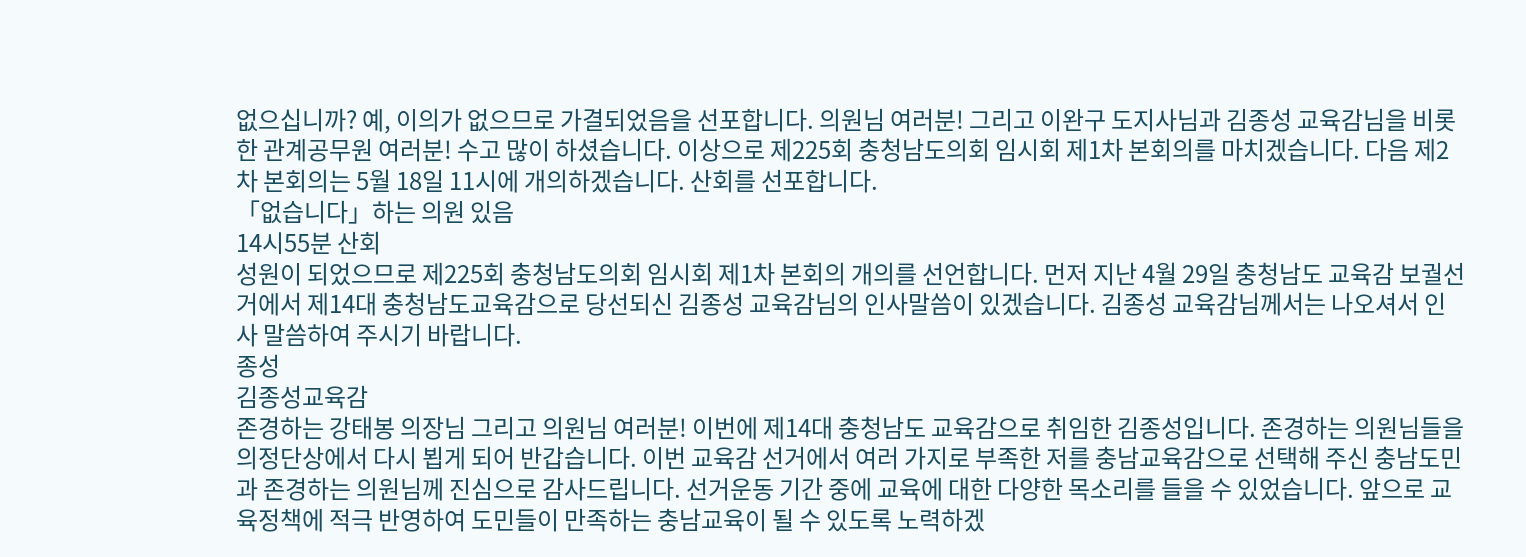없으십니까? 예, 이의가 없으므로 가결되었음을 선포합니다. 의원님 여러분! 그리고 이완구 도지사님과 김종성 교육감님을 비롯한 관계공무원 여러분! 수고 많이 하셨습니다. 이상으로 제225회 충청남도의회 임시회 제1차 본회의를 마치겠습니다. 다음 제2차 본회의는 5월 18일 11시에 개의하겠습니다. 산회를 선포합니다.
「없습니다」하는 의원 있음
14시55분 산회
성원이 되었으므로 제225회 충청남도의회 임시회 제1차 본회의 개의를 선언합니다. 먼저 지난 4월 29일 충청남도 교육감 보궐선거에서 제14대 충청남도교육감으로 당선되신 김종성 교육감님의 인사말씀이 있겠습니다. 김종성 교육감님께서는 나오셔서 인사 말씀하여 주시기 바랍니다.
종성
김종성교육감
존경하는 강태봉 의장님 그리고 의원님 여러분! 이번에 제14대 충청남도 교육감으로 취임한 김종성입니다. 존경하는 의원님들을 의정단상에서 다시 뵙게 되어 반갑습니다. 이번 교육감 선거에서 여러 가지로 부족한 저를 충남교육감으로 선택해 주신 충남도민과 존경하는 의원님께 진심으로 감사드립니다. 선거운동 기간 중에 교육에 대한 다양한 목소리를 들을 수 있었습니다. 앞으로 교육정책에 적극 반영하여 도민들이 만족하는 충남교육이 될 수 있도록 노력하겠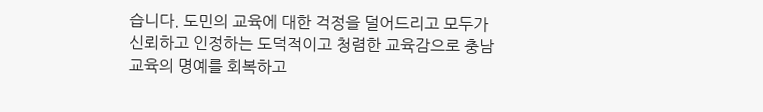습니다. 도민의 교육에 대한 걱정을 덜어드리고 모두가 신뢰하고 인정하는 도덕적이고 청렴한 교육감으로 충남교육의 명예를 회복하고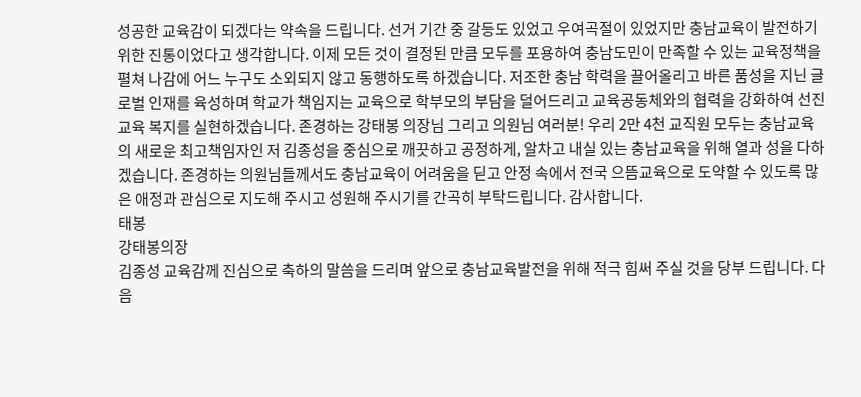성공한 교육감이 되겠다는 약속을 드립니다. 선거 기간 중 갈등도 있었고 우여곡절이 있었지만 충남교육이 발전하기 위한 진통이었다고 생각합니다. 이제 모든 것이 결정된 만큼 모두를 포용하여 충남도민이 만족할 수 있는 교육정책을 펼쳐 나감에 어느 누구도 소외되지 않고 동행하도록 하겠습니다. 저조한 충남 학력을 끌어올리고 바른 품성을 지닌 글로벌 인재를 육성하며 학교가 책임지는 교육으로 학부모의 부담을 덜어드리고 교육공동체와의 협력을 강화하여 선진교육 복지를 실현하겠습니다. 존경하는 강태봉 의장님 그리고 의원님 여러분! 우리 2만 4천 교직원 모두는 충남교육의 새로운 최고책임자인 저 김종성을 중심으로 깨끗하고 공정하게, 알차고 내실 있는 충남교육을 위해 열과 성을 다하겠습니다. 존경하는 의원님들께서도 충남교육이 어려움을 딛고 안정 속에서 전국 으뜸교육으로 도약할 수 있도록 많은 애정과 관심으로 지도해 주시고 성원해 주시기를 간곡히 부탁드립니다. 감사합니다.
태봉
강태봉의장
김종성 교육감께 진심으로 축하의 말씀을 드리며 앞으로 충남교육발전을 위해 적극 힘써 주실 것을 당부 드립니다. 다음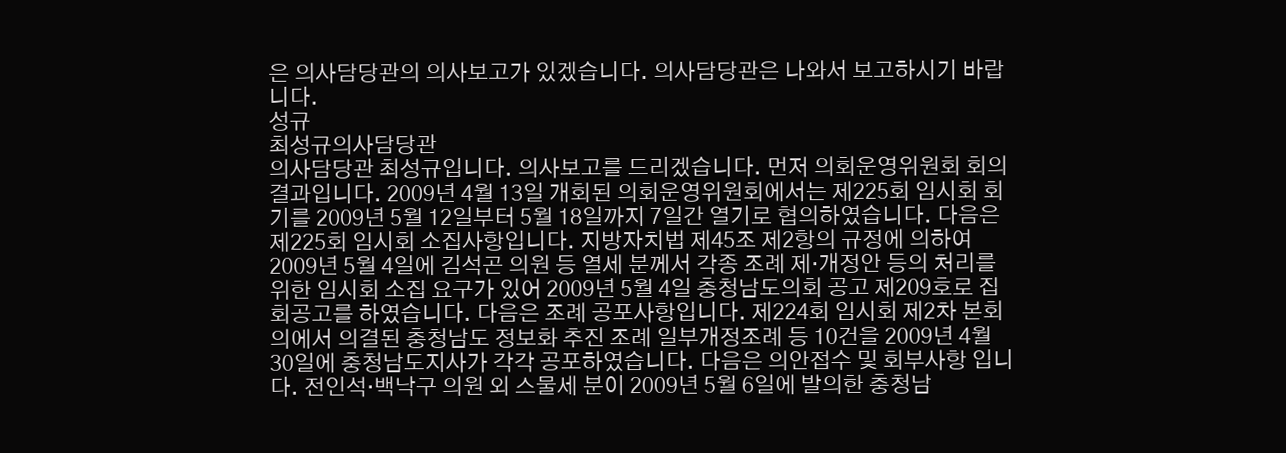은 의사담당관의 의사보고가 있겠습니다. 의사담당관은 나와서 보고하시기 바랍니다.
성규
최성규의사담당관
의사담당관 최성규입니다. 의사보고를 드리겠습니다. 먼저 의회운영위원회 회의결과입니다. 2009년 4월 13일 개회된 의회운영위원회에서는 제225회 임시회 회기를 2009년 5월 12일부터 5월 18일까지 7일간 열기로 협의하였습니다. 다음은 제225회 임시회 소집사항입니다. 지방자치법 제45조 제2항의 규정에 의하여 2009년 5월 4일에 김석곤 의원 등 열세 분께서 각종 조례 제·개정안 등의 처리를 위한 임시회 소집 요구가 있어 2009년 5월 4일 충청남도의회 공고 제209호로 집회공고를 하였습니다. 다음은 조례 공포사항입니다. 제224회 임시회 제2차 본회의에서 의결된 충청남도 정보화 추진 조례 일부개정조례 등 10건을 2009년 4월 30일에 충청남도지사가 각각 공포하였습니다. 다음은 의안접수 및 회부사항 입니다. 전인석·백낙구 의원 외 스물세 분이 2009년 5월 6일에 발의한 충청남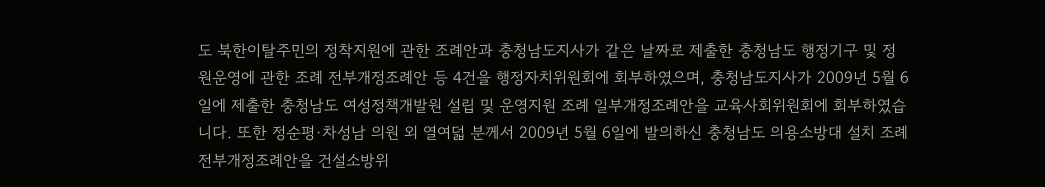도 북한이탈주민의 정착지원에 관한 조례안과 충청남도지사가 같은 날짜로 제출한 충청남도 행정기구 및 정원운영에 관한 조례 전부개정조례안 등 4건을 행정자치위원회에 회부하였으며, 충청남도지사가 2009년 5월 6일에 제출한 충청남도 여성정책개발원 설립 및 운영지원 조례 일부개정조례안을 교육사회위원회에 회부하였습니다. 또한 정순평·차성남 의원 외 열여덟 분께서 2009년 5월 6일에 발의하신 충청남도 의용소방대 설치 조례 전부개정조례안을 건설소방위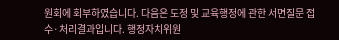원회에 회부하였습니다. 다음은 도정 및 교육행정에 관한 서면질문 접수·처리결과입니다. 행정자치위원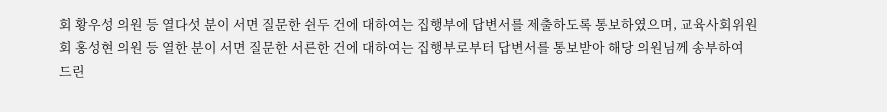회 황우성 의원 등 열다섯 분이 서면 질문한 쉰두 건에 대하여는 집행부에 답변서를 제출하도록 통보하였으며, 교육사회위원회 홍성현 의원 등 열한 분이 서면 질문한 서른한 건에 대하여는 집행부로부터 답변서를 통보받아 해당 의원님께 송부하여 드린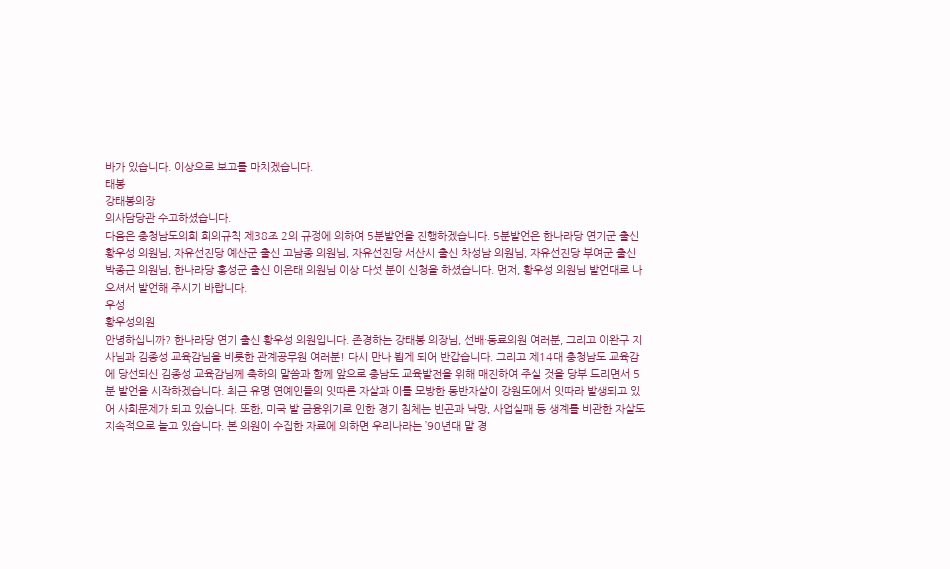바가 있습니다. 이상으로 보고를 마치겠습니다.
태봉
강태봉의장
의사담당관 수고하셨습니다.
다음은 충청남도의회 회의규칙 제38조 2의 규정에 의하여 5분발언을 진행하겠습니다. 5분발언은 한나라당 연기군 출신 황우성 의원님, 자유선진당 예산군 출신 고남종 의원님, 자유선진당 서산시 출신 차성남 의원님, 자유선진당 부여군 출신 박종근 의원님, 한나라당 홍성군 출신 이은태 의원님 이상 다섯 분이 신청을 하셨습니다. 먼저, 황우성 의원님 발언대로 나오셔서 발언해 주시기 바랍니다.
우성
황우성의원
안녕하십니까? 한나라당 연기 출신 황우성 의원입니다. 존경하는 강태봉 의장님, 선배·동료의원 여러분, 그리고 이완구 지사님과 김종성 교육감님을 비롯한 관계공무원 여러분! 다시 만나 뵙게 되어 반갑습니다. 그리고 제14대 충청남도 교육감에 당선되신 김종성 교육감님께 축하의 말씀과 함께 앞으로 충남도 교육발전을 위해 매진하여 주실 것을 당부 드리면서 5분 발언을 시작하겠습니다. 최근 유명 연예인들의 잇따른 자살과 이를 모방한 동반자살이 강원도에서 잇따라 발생되고 있어 사회문제가 되고 있습니다. 또한, 미국 발 금융위기로 인한 경기 침체는 빈곤과 낙망, 사업실패 등 생계를 비관한 자살도 지속적으로 늘고 있습니다. 본 의원이 수집한 자료에 의하면 우리나라는 ’90년대 말 경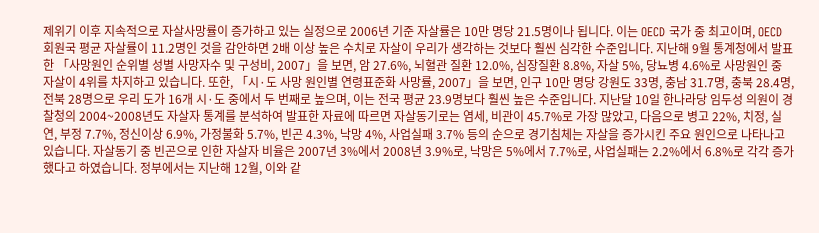제위기 이후 지속적으로 자살사망률이 증가하고 있는 실정으로 2006년 기준 자살률은 10만 명당 21.5명이나 됩니다. 이는 OECD 국가 중 최고이며, OECD 회원국 평균 자살률이 11.2명인 것을 감안하면 2배 이상 높은 수치로 자살이 우리가 생각하는 것보다 훨씬 심각한 수준입니다. 지난해 9월 통계청에서 발표한 「사망원인 순위별 성별 사망자수 및 구성비, 2007」을 보면, 암 27.6%, 뇌혈관 질환 12.0%, 심장질환 8.8%, 자살 5%, 당뇨병 4.6%로 사망원인 중 자살이 4위를 차지하고 있습니다. 또한, 「시·도 사망 원인별 연령표준화 사망률, 2007」을 보면, 인구 10만 명당 강원도 33명, 충남 31.7명, 충북 28.4명, 전북 28명으로 우리 도가 16개 시·도 중에서 두 번째로 높으며, 이는 전국 평균 23.9명보다 훨씬 높은 수준입니다. 지난달 10일 한나라당 임두성 의원이 경찰청의 2004~2008년도 자살자 통계를 분석하여 발표한 자료에 따르면 자살동기로는 염세, 비관이 45.7%로 가장 많았고, 다음으로 병고 22%, 치정, 실연, 부정 7.7%, 정신이상 6.9%, 가정불화 5.7%, 빈곤 4.3%, 낙망 4%, 사업실패 3.7% 등의 순으로 경기침체는 자살을 증가시킨 주요 원인으로 나타나고 있습니다. 자살동기 중 빈곤으로 인한 자살자 비율은 2007년 3%에서 2008년 3.9%로, 낙망은 5%에서 7.7%로, 사업실패는 2.2%에서 6.8%로 각각 증가했다고 하였습니다. 정부에서는 지난해 12월, 이와 같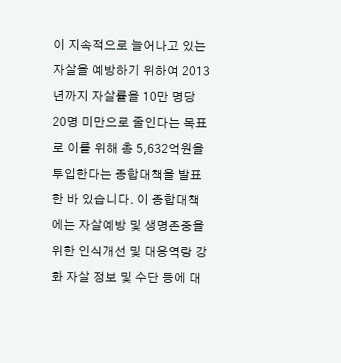이 지속적으로 늘어나고 있는 자살을 예방하기 위하여 2013년까지 자살률을 10만 명당 20명 미만으로 줄인다는 목표로 이를 위해 총 5,632억원을 투입한다는 종합대책을 발표한 바 있습니다. 이 종합대책에는 자살예방 및 생명존중을 위한 인식개선 및 대응역랑 강화 자살 정보 및 수단 등에 대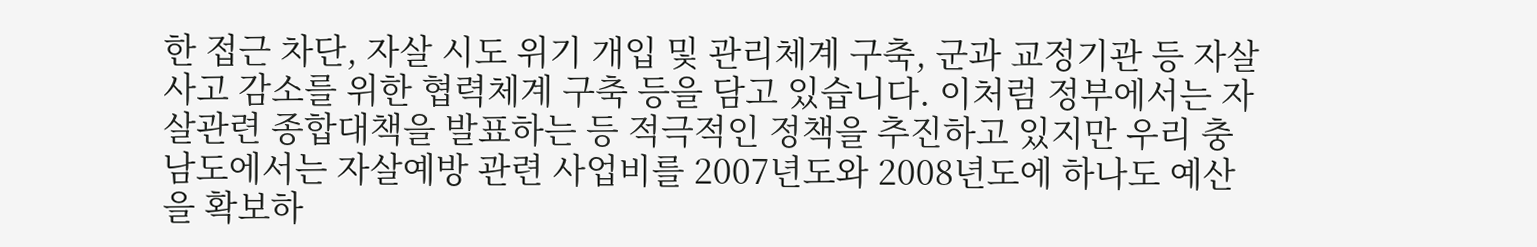한 접근 차단, 자살 시도 위기 개입 및 관리체계 구축, 군과 교정기관 등 자살사고 감소를 위한 협력체계 구축 등을 담고 있습니다. 이처럼 정부에서는 자살관련 종합대책을 발표하는 등 적극적인 정책을 추진하고 있지만 우리 충남도에서는 자살예방 관련 사업비를 2007년도와 2008년도에 하나도 예산을 확보하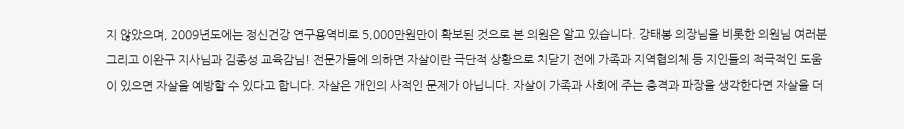지 않았으며, 2009년도에는 정신건강 연구용역비로 5,000만원만이 확보된 것으로 본 의원은 알고 있습니다. 강태봉 의장님을 비롯한 의원님 여러분 그리고 이완구 지사님과 김종성 교육감님! 전문가들에 의하면 자살이란 극단적 상황으로 치닫기 전에 가족과 지역협의체 등 지인들의 적극적인 도움이 있으면 자살을 예방할 수 있다고 합니다. 자살은 개인의 사적인 문제가 아닙니다. 자살이 가족과 사회에 주는 충격과 파장을 생각한다면 자살을 더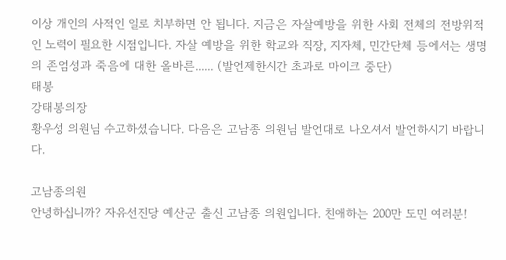이상 개인의 사적인 일로 치부하면 안 됩니다. 지금은 자살예방을 위한 사회 전체의 전방위적인 노력이 필요한 시점입니다. 자살 예방을 위한 학교와 직장, 지자체, 민간단체 등에서는 생명의 존엄성과 죽음에 대한 올바른...... (발언제한시간 초과로 마이크 중단)
태봉
강태봉의장
황우성 의원님 수고하셨습니다. 다음은 고남종 의원님 발언대로 나오셔서 발언하시기 바랍니다.

고남종의원
안녕하십니까? 자유선진당 예산군 출신 고남종 의원입니다. 친애하는 200만 도민 여러분!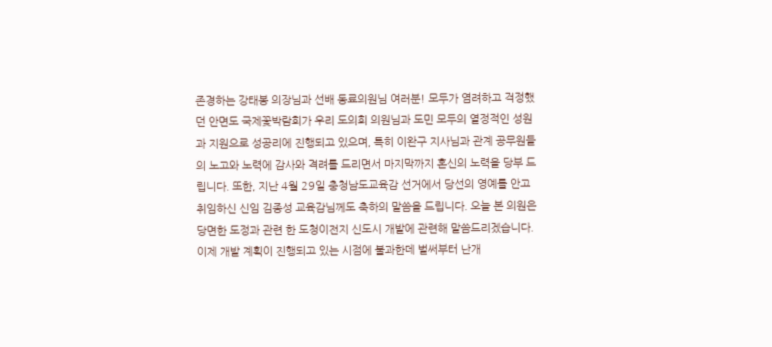존경하는 강태봉 의장님과 선배 동료의원님 여러분! 모두가 염려하고 걱정했던 안면도 국제꽃박람회가 우리 도의회 의원님과 도민 모두의 열정적인 성원과 지원으로 성공리에 진행되고 있으며, 특히 이완구 지사님과 관계 공무원들의 노고와 노력에 감사와 격려를 드리면서 마지막까지 혼신의 노력을 당부 드립니다. 또한, 지난 4월 29일 충청남도교육감 선거에서 당선의 영예를 안고 취임하신 신임 김종성 교육감님께도 축하의 말씀을 드립니다. 오늘 본 의원은 당면한 도정과 관련 한 도청이전지 신도시 개발에 관련해 말씀드리겠습니다. 이제 개발 계획이 진행되고 있는 시점에 불과한데 벌써부터 난개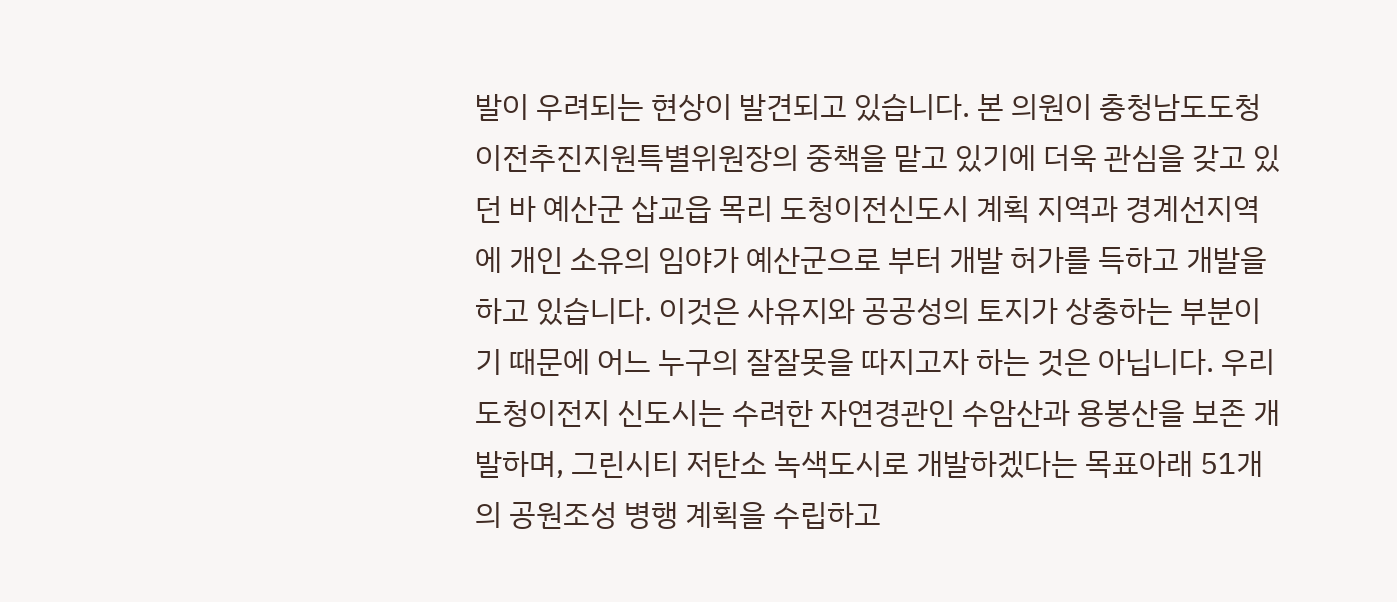발이 우려되는 현상이 발견되고 있습니다. 본 의원이 충청남도도청이전추진지원특별위원장의 중책을 맡고 있기에 더욱 관심을 갖고 있던 바 예산군 삽교읍 목리 도청이전신도시 계획 지역과 경계선지역에 개인 소유의 임야가 예산군으로 부터 개발 허가를 득하고 개발을 하고 있습니다. 이것은 사유지와 공공성의 토지가 상충하는 부분이기 때문에 어느 누구의 잘잘못을 따지고자 하는 것은 아닙니다. 우리 도청이전지 신도시는 수려한 자연경관인 수암산과 용봉산을 보존 개발하며, 그린시티 저탄소 녹색도시로 개발하겠다는 목표아래 51개의 공원조성 병행 계획을 수립하고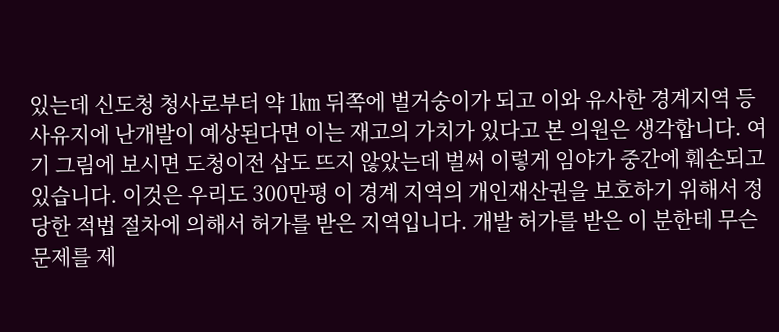있는데 신도청 청사로부터 약 1㎞ 뒤쪽에 벌거숭이가 되고 이와 유사한 경계지역 등 사유지에 난개발이 예상된다면 이는 재고의 가치가 있다고 본 의원은 생각합니다. 여기 그림에 보시면 도청이전 삽도 뜨지 않았는데 벌써 이렇게 임야가 중간에 훼손되고 있습니다. 이것은 우리도 300만평 이 경계 지역의 개인재산권을 보호하기 위해서 정당한 적법 절차에 의해서 허가를 받은 지역입니다. 개발 허가를 받은 이 분한테 무슨 문제를 제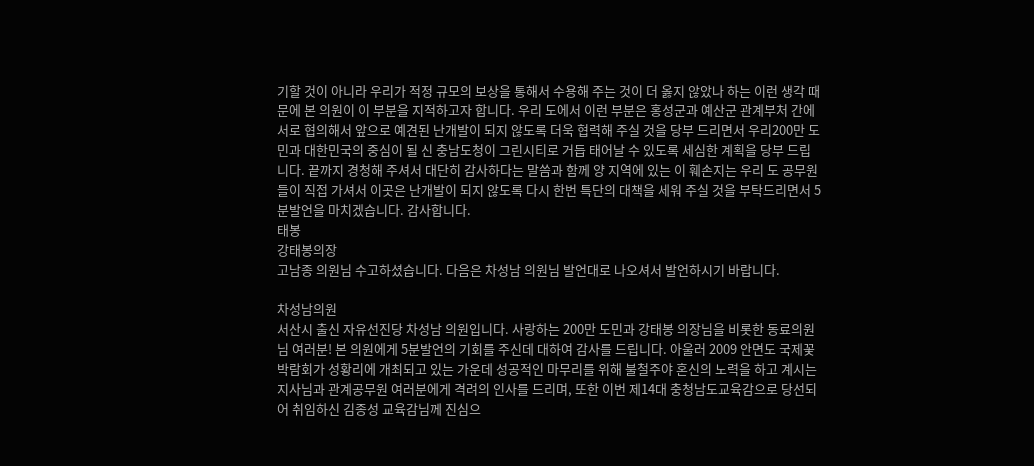기할 것이 아니라 우리가 적정 규모의 보상을 통해서 수용해 주는 것이 더 옳지 않았나 하는 이런 생각 때문에 본 의원이 이 부분을 지적하고자 합니다. 우리 도에서 이런 부분은 홍성군과 예산군 관계부처 간에 서로 협의해서 앞으로 예견된 난개발이 되지 않도록 더욱 협력해 주실 것을 당부 드리면서 우리200만 도민과 대한민국의 중심이 될 신 충남도청이 그린시티로 거듭 태어날 수 있도록 세심한 계획을 당부 드립니다. 끝까지 경청해 주셔서 대단히 감사하다는 말씀과 함께 양 지역에 있는 이 훼손지는 우리 도 공무원들이 직접 가셔서 이곳은 난개발이 되지 않도록 다시 한번 특단의 대책을 세워 주실 것을 부탁드리면서 5분발언을 마치겠습니다. 감사합니다.
태봉
강태봉의장
고남종 의원님 수고하셨습니다. 다음은 차성남 의원님 발언대로 나오셔서 발언하시기 바랍니다.

차성남의원
서산시 출신 자유선진당 차성남 의원입니다. 사랑하는 200만 도민과 강태봉 의장님을 비롯한 동료의원님 여러분! 본 의원에게 5분발언의 기회를 주신데 대하여 감사를 드립니다. 아울러 2009 안면도 국제꽃박람회가 성황리에 개최되고 있는 가운데 성공적인 마무리를 위해 불철주야 혼신의 노력을 하고 계시는 지사님과 관계공무원 여러분에게 격려의 인사를 드리며, 또한 이번 제14대 충청남도교육감으로 당선되어 취임하신 김종성 교육감님께 진심으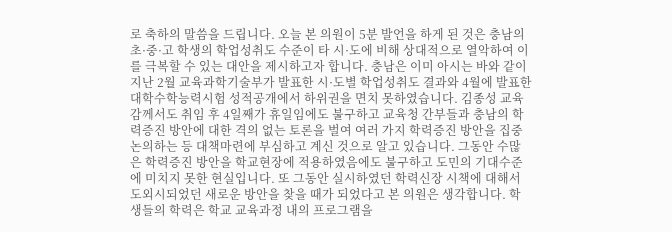로 축하의 말씀을 드립니다. 오늘 본 의원이 5분 발언을 하게 된 것은 충남의 초·중·고 학생의 학업성취도 수준이 타 시·도에 비해 상대적으로 열악하여 이를 극복할 수 있는 대안을 제시하고자 합니다. 충남은 이미 아시는 바와 같이 지난 2월 교육과학기술부가 발표한 시·도별 학업성취도 결과와 4월에 발표한 대학수학능력시험 성적공개에서 하위권을 면치 못하였습니다. 김종성 교육감께서도 취임 후 4일째가 휴일임에도 불구하고 교육청 간부들과 충남의 학력증진 방안에 대한 격의 없는 토론을 벌여 여러 가지 학력증진 방안을 집중 논의하는 등 대책마련에 부심하고 계신 것으로 알고 있습니다. 그동안 수많은 학력증진 방안을 학교현장에 적용하였음에도 불구하고 도민의 기대수준에 미치지 못한 현실입니다. 또 그동안 실시하였던 학력신장 시책에 대해서 도외시되었던 새로운 방안을 찾을 때가 되었다고 본 의원은 생각합니다. 학생들의 학력은 학교 교육과정 내의 프로그램을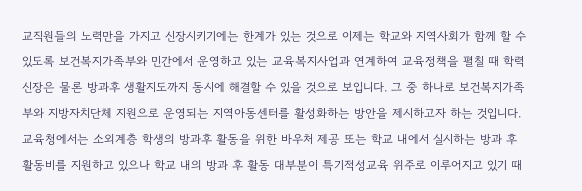교직원들의 노력만을 가지고 신장시키기에는 한계가 있는 것으로 이제는 학교와 지역사회가 함께 할 수 있도록 보건복지가족부와 민간에서 운영하고 있는 교육복지사업과 연계하여 교육정책을 펼칠 때 학력신장은 물론 방과후 생활지도까지 동시에 해결할 수 있을 것으로 보입니다. 그 중 하나로 보건복지가족부와 지방자치단체 지원으로 운영되는 지역아동센터를 활성화하는 방안을 제시하고자 하는 것입니다. 교육청에서는 소외계층 학생의 방과후 활동을 위한 바우처 제공 또는 학교 내에서 실시하는 방과 후 활동비를 지원하고 있으나 학교 내의 방과 후 활동 대부분이 특기적성교육 위주로 이루어지고 있기 때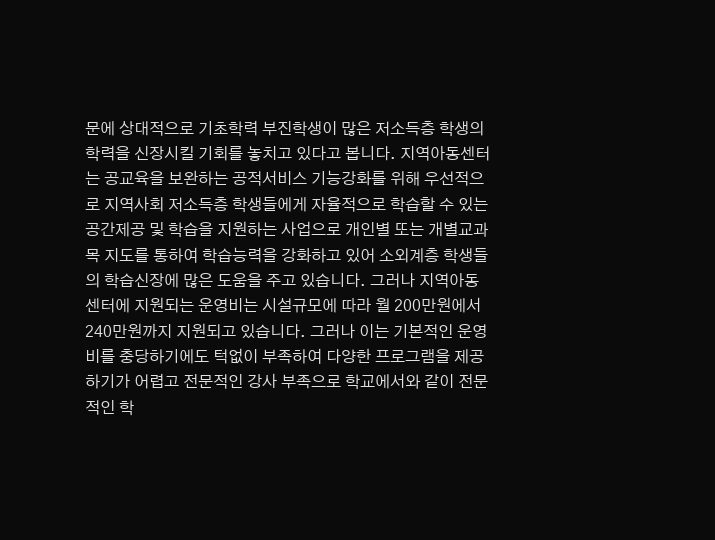문에 상대적으로 기초학력 부진학생이 많은 저소득층 학생의 학력을 신장시킬 기회를 놓치고 있다고 봅니다. 지역아동센터는 공교육을 보완하는 공적서비스 기능강화를 위해 우선적으로 지역사회 저소득층 학생들에게 자율적으로 학습할 수 있는 공간제공 및 학습을 지원하는 사업으로 개인별 또는 개별교과목 지도를 통하여 학습능력을 강화하고 있어 소외계층 학생들의 학습신장에 많은 도움을 주고 있습니다. 그러나 지역아동센터에 지원되는 운영비는 시설규모에 따라 월 200만원에서 240만원까지 지원되고 있습니다. 그러나 이는 기본적인 운영비를 충당하기에도 턱없이 부족하여 다양한 프로그램을 제공하기가 어렵고 전문적인 강사 부족으로 학교에서와 같이 전문적인 학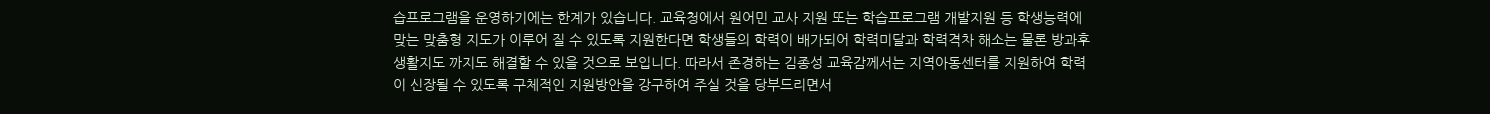습프로그램을 운영하기에는 한계가 있습니다. 교육청에서 원어민 교사 지원 또는 학습프로그램 개발지원 등 학생능력에 맞는 맞춤형 지도가 이루어 질 수 있도록 지원한다면 학생들의 학력이 배가되어 학력미달과 학력격차 해소는 물론 방과후 생활지도 까지도 해결할 수 있을 것으로 보입니다. 따라서 존경하는 김종성 교육감께서는 지역아동센터를 지원하여 학력이 신장될 수 있도록 구체적인 지원방안을 강구하여 주실 것을 당부드리면서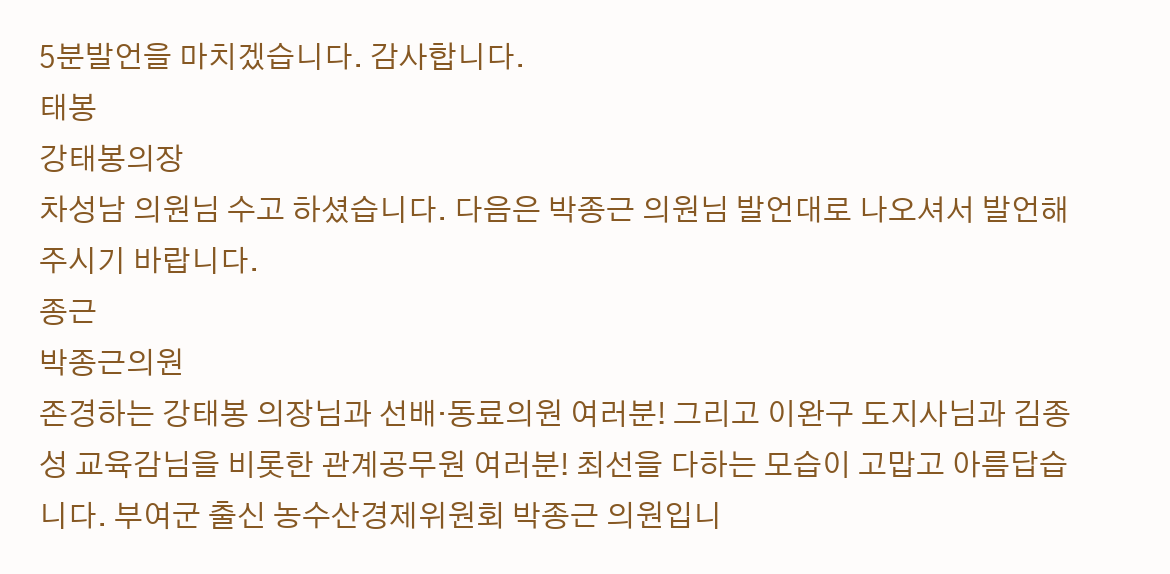5분발언을 마치겠습니다. 감사합니다.
태봉
강태봉의장
차성남 의원님 수고 하셨습니다. 다음은 박종근 의원님 발언대로 나오셔서 발언해 주시기 바랍니다.
종근
박종근의원
존경하는 강태봉 의장님과 선배·동료의원 여러분! 그리고 이완구 도지사님과 김종성 교육감님을 비롯한 관계공무원 여러분! 최선을 다하는 모습이 고맙고 아름답습니다. 부여군 출신 농수산경제위원회 박종근 의원입니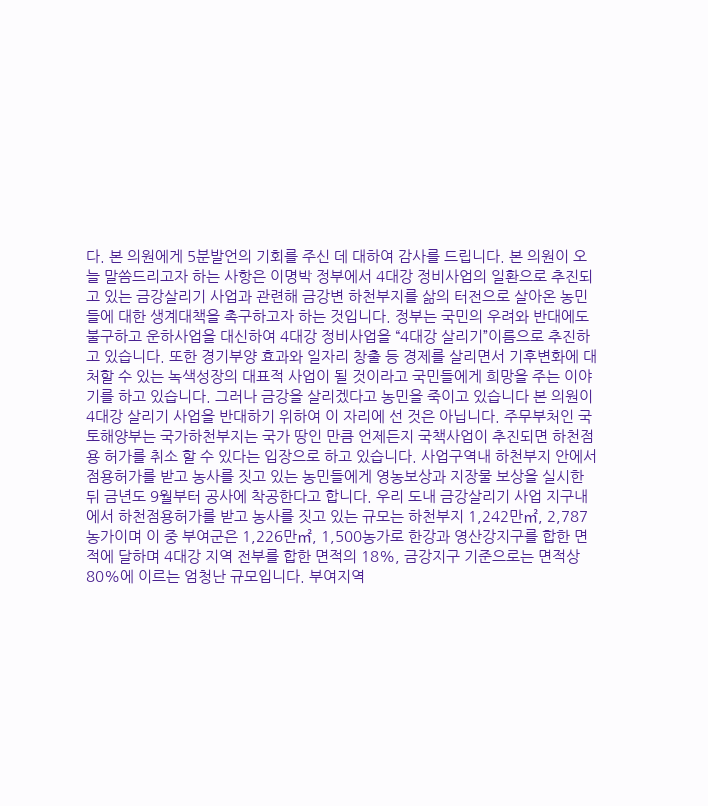다. 본 의원에게 5분발언의 기회를 주신 데 대하여 감사를 드립니다. 본 의원이 오늘 말씀드리고자 하는 사항은 이명박 정부에서 4대강 정비사업의 일환으로 추진되고 있는 금강살리기 사업과 관련해 금강변 하천부지를 삶의 터전으로 살아온 농민들에 대한 생계대책을 촉구하고자 하는 것입니다. 정부는 국민의 우려와 반대에도 불구하고 운하사업을 대신하여 4대강 정비사업을 “4대강 살리기”이름으로 추진하고 있습니다. 또한 경기부양 효과와 일자리 창출 등 경제를 살리면서 기후변화에 대처할 수 있는 녹색성장의 대표적 사업이 될 것이라고 국민들에게 희망을 주는 이야기를 하고 있습니다. 그러나 금강을 살리겠다고 농민을 죽이고 있습니다 본 의원이 4대강 살리기 사업을 반대하기 위하여 이 자리에 선 것은 아닙니다. 주무부처인 국토해양부는 국가하천부지는 국가 땅인 만큼 언제든지 국책사업이 추진되면 하천점용 허가를 취소 할 수 있다는 입장으로 하고 있습니다. 사업구역내 하천부지 안에서 점용허가를 받고 농사를 짓고 있는 농민들에게 영농보상과 지장물 보상을 실시한 뒤 금년도 9월부터 공사에 착공한다고 합니다. 우리 도내 금강살리기 사업 지구내에서 하천점용허가를 받고 농사를 짓고 있는 규모는 하천부지 1,242만㎡, 2,787농가이며 이 중 부여군은 1,226만㎡, 1,500농가로 한강과 영산강지구를 합한 면적에 달하며 4대강 지역 전부를 합한 면적의 18%, 금강지구 기준으로는 면적상 80%에 이르는 엄청난 규모입니다. 부여지역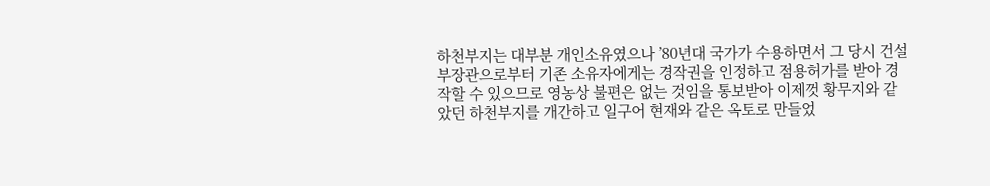하천부지는 대부분 개인소유였으나 ’80년대 국가가 수용하면서 그 당시 건설부장관으로부터 기존 소유자에게는 경작권을 인정하고 점용허가를 받아 경작할 수 있으므로 영농상 불편은 없는 것임을 통보받아 이제껏 황무지와 같았던 하천부지를 개간하고 일구어 현재와 같은 옥토로 만들었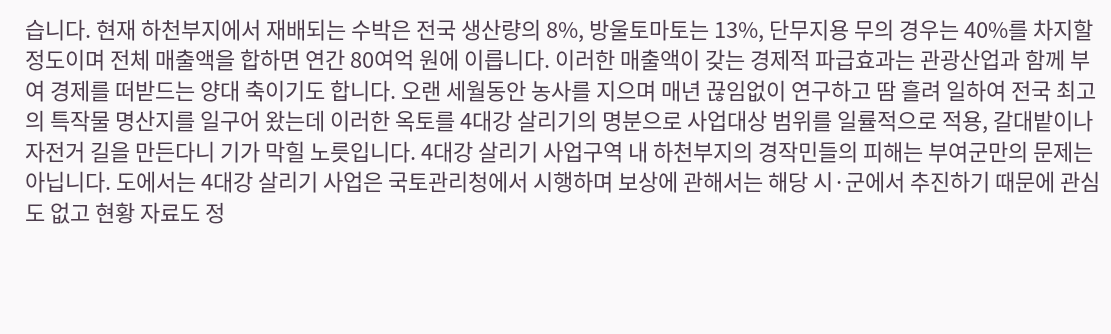습니다. 현재 하천부지에서 재배되는 수박은 전국 생산량의 8%, 방울토마토는 13%, 단무지용 무의 경우는 40%를 차지할 정도이며 전체 매출액을 합하면 연간 80여억 원에 이릅니다. 이러한 매출액이 갖는 경제적 파급효과는 관광산업과 함께 부여 경제를 떠받드는 양대 축이기도 합니다. 오랜 세월동안 농사를 지으며 매년 끊임없이 연구하고 땀 흘려 일하여 전국 최고의 특작물 명산지를 일구어 왔는데 이러한 옥토를 4대강 살리기의 명분으로 사업대상 범위를 일률적으로 적용, 갈대밭이나 자전거 길을 만든다니 기가 막힐 노릇입니다. 4대강 살리기 사업구역 내 하천부지의 경작민들의 피해는 부여군만의 문제는 아닙니다. 도에서는 4대강 살리기 사업은 국토관리청에서 시행하며 보상에 관해서는 해당 시·군에서 추진하기 때문에 관심도 없고 현황 자료도 정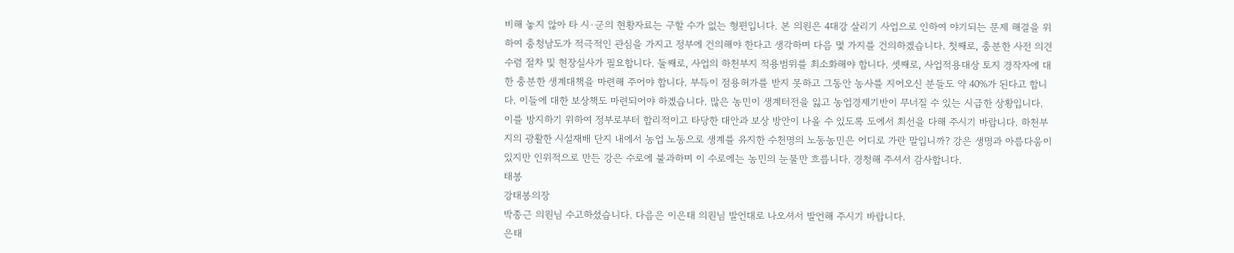비해 놓지 않아 타 시·군의 현황자료는 구할 수가 없는 형편입니다. 본 의원은 4대강 살리기 사업으로 인하여 야기되는 문제 해결을 위하여 충청남도가 적극적인 관심을 가지고 정부에 건의해야 한다고 생각하며 다음 몇 가지를 건의하겠습니다. 첫째로, 충분한 사전 의견수렴 절차 및 현장실사가 필요합니다. 둘째로, 사업의 하천부지 적용범위를 최소화해야 합니다. 셋째로, 사업적용대상 토지 경작자에 대한 충분한 생계대책을 마련해 주어야 합니다. 부득이 점용허가를 받지 못하고 그동안 농사를 지어오신 분들도 약 40%가 된다고 합니다. 이들에 대한 보상책도 마련되어야 하겠습니다. 많은 농민이 생계터전을 잃고 농업경제기반이 무너질 수 있는 시급한 상황입니다. 이를 방지하기 위하여 정부로부터 합리적이고 타당한 대안과 보상 방안이 나올 수 있도록 도에서 최선을 다해 주시기 바랍니다. 하천부지의 광활한 시설재배 단지 내에서 농업 노동으로 생계를 유지한 수천명의 노동농민은 어디로 가란 말입니까? 강은 생명과 아름다움이 있지만 인위적으로 만든 강은 수로에 불과하며 이 수로에는 농민의 눈물만 흐릅니다. 경청해 주셔서 감사합니다.
태봉
강태봉의장
박종근 의원님 수고하셨습니다. 다음은 이은태 의원님 발언대로 나오셔서 발언해 주시기 바랍니다.
은태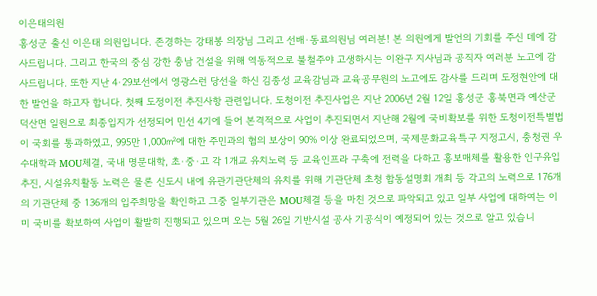이은태의원
홍성군 출신 이은태 의원입니다. 존경하는 강태봉 의장님 그리고 선배·동료의원님 여러분! 본 의원에게 발언의 기회를 주신 데에 감사드립니다. 그리고 한국의 중심 강한 충남 건설을 위해 역동적으로 불철주야 고생하시는 이완구 지사님과 공직자 여러분 노고에 감사드립니다. 또한 지난 4·29보선에서 영광스런 당선을 하신 김종성 교육감님과 교육공무원의 노고에도 감사를 드리며 도정현안에 대한 발언을 하고자 합니다. 첫째 도정이전 추진사항 관련입니다. 도청이전 추진사업은 지난 2006년 2월 12일 홍성군 홍북면과 예산군 덕산면 일원으로 최종입지가 선정되어 민선 4기에 들어 본격적으로 사업이 추진되면서 지난해 2월에 국비확보를 위한 도청이전특별법이 국회를 통과하였고, 995만 1,000㎡에 대한 주민과의 협의 보상이 90% 이상 완료되었으며, 국제문화교육특구 지정고시, 충청권 우수대학과 MOU체결, 국내 명문대학, 초·중·고 각 1개교 유치노력 등 교육인프라 구축에 전력을 다하고 홍보매체를 활용한 인구유입 추진, 시설유치활동 노력은 물론 신도시 내에 유관기관단체의 유치를 위해 기관단체 초청 합동설명회 개최 등 각고의 노력으로 176개의 기관단체 중 136개의 입주희망을 확인하고 그중 일부기관은 MOU체결 등을 마친 것으로 파악되고 있고 일부 사업에 대하여는 이미 국비를 확보하여 사업이 활발히 진행되고 있으며 오는 5월 26일 기반시설 공사 기공식이 예정되어 있는 것으로 알고 있습니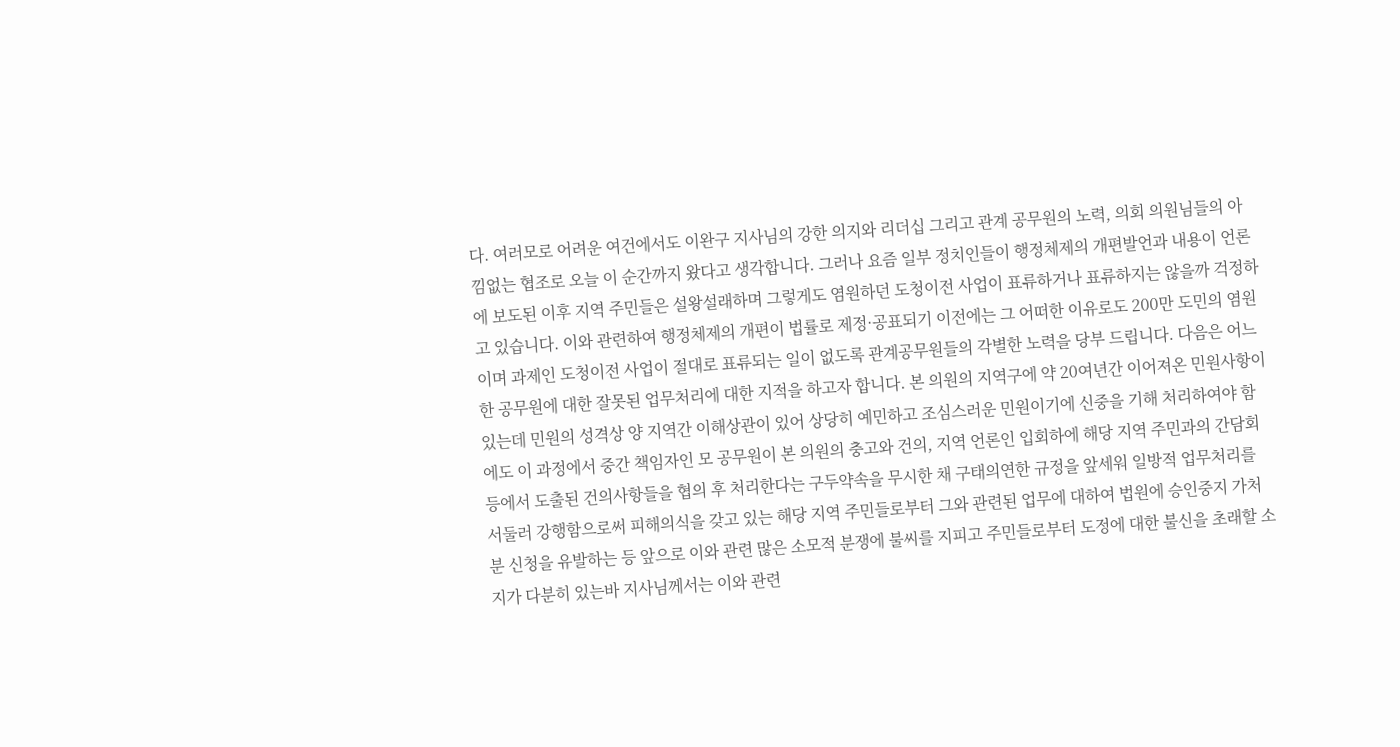다. 여러모로 어려운 여건에서도 이완구 지사님의 강한 의지와 리더십 그리고 관계 공무원의 노력, 의회 의원님들의 아낌없는 협조로 오늘 이 순간까지 왔다고 생각합니다. 그러나 요즘 일부 정치인들이 행정체제의 개편발언과 내용이 언론에 보도된 이후 지역 주민들은 설왕설래하며 그렇게도 염원하던 도청이전 사업이 표류하거나 표류하지는 않을까 걱정하고 있습니다. 이와 관련하여 행정체제의 개편이 법률로 제정·공표되기 이전에는 그 어떠한 이유로도 200만 도민의 염원이며 과제인 도청이전 사업이 절대로 표류되는 일이 없도록 관계공무원들의 각별한 노력을 당부 드립니다. 다음은 어느 한 공무원에 대한 잘못된 업무처리에 대한 지적을 하고자 합니다. 본 의원의 지역구에 약 20여년간 이어져온 민원사항이 있는데 민원의 성격상 양 지역간 이해상관이 있어 상당히 예민하고 조심스러운 민원이기에 신중을 기해 처리하여야 함에도 이 과정에서 중간 책임자인 모 공무원이 본 의원의 충고와 건의, 지역 언론인 입회하에 해당 지역 주민과의 간담회 등에서 도출된 건의사항들을 협의 후 처리한다는 구두약속을 무시한 채 구태의연한 규정을 앞세워 일방적 업무처리를 서둘러 강행함으로써 피해의식을 갖고 있는 해당 지역 주민들로부터 그와 관련된 업무에 대하여 법원에 승인중지 가처분 신청을 유발하는 등 앞으로 이와 관련 많은 소모적 분쟁에 불씨를 지피고 주민들로부터 도정에 대한 불신을 초래할 소지가 다분히 있는바 지사님께서는 이와 관련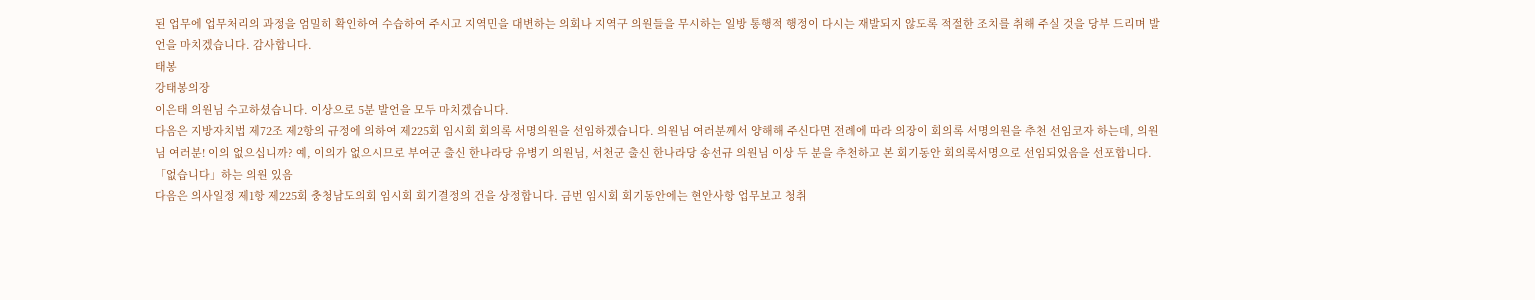된 업무에 업무처리의 과정을 엄밀히 확인하여 수습하여 주시고 지역민을 대변하는 의회나 지역구 의원들을 무시하는 일방 통행적 행정이 다시는 재발되지 않도록 적절한 조치를 취해 주실 것을 당부 드리며 발언을 마치겠습니다. 감사합니다.
태봉
강태봉의장
이은태 의원님 수고하셨습니다. 이상으로 5분 발언을 모두 마치겠습니다.
다음은 지방자치법 제72조 제2항의 규정에 의하여 제225회 임시회 회의록 서명의원을 선임하겠습니다. 의원님 여러분께서 양해해 주신다면 전례에 따라 의장이 회의록 서명의원을 추천 선임코자 하는데, 의원님 여러분! 이의 없으십니까? 예, 이의가 없으시므로 부여군 출신 한나라당 유병기 의원님, 서천군 출신 한나라당 송선규 의원님 이상 두 분을 추천하고 본 회기동안 회의록서명으로 선임되었음을 선포합니다.
「없습니다」하는 의원 있음
다음은 의사일정 제1항 제225회 충청남도의회 임시회 회기결정의 건을 상정합니다. 금번 임시회 회기동안에는 현안사항 업무보고 청취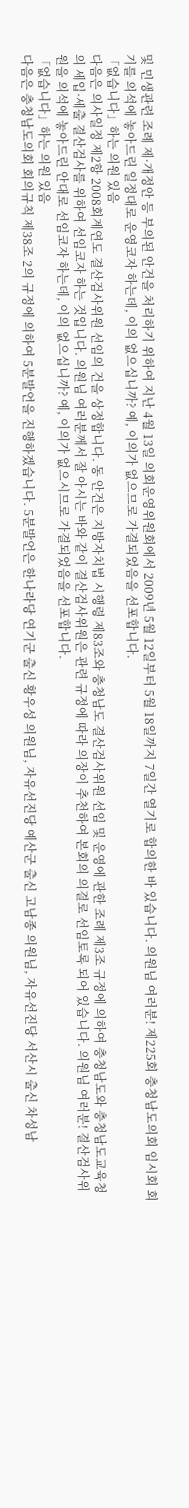및 민생관련 조례 제·개정안 등 부의된 안건을 처리하기 위하여 지난 4월 13일 의회운영위원회에서 2009년 5월 12일부터 5월 18일까지 7일간 열기로 합의한 바 있습니다. 의원님 여러분! 제225회 충청남도의회 임시회 회기를 의석에 놓아드린 일정대로 운영코자 하는데, 이의 없으십니까? 예, 이의가 없으므로 가결되었음을 선포합니다.
「없습니다」하는 의원 있음
다음은 의사일정 제2항 2008회계연도 결산검사위원 선임의 건을 상정합니다. 동 안건은 지방자치법 시행령 제83조와 충청남도 결산검사위원 선임 및 운영에 관한 조례 제3조 규정에 의하여 충청남도와 충청남도교육청의 세입·세출 결산검사를 위하여 선임코자 하는 것입니다. 의원님 여러분께서 잘 아시는 바와 같이 결산검사위원은 관련 규정에 따라 의장이 추천하여 본회의 의결로 선임토록 되어 있습니다. 의원님 여러분! 결산검사위원을 의석에 놓아드린 안대로 선임코자 하는데, 이의 없으십니까? 예, 이의가 없으시므로 가결되었음을 선포합니다.
「없습니다」하는 의원 있음
다음은 충청남도의회 회의규칙 제38조 2의 규정에 의하여 5분발언을 진행하겠습니다. 5분발언은 한나라당 연기군 출신 황우성 의원님, 자유선진당 예산군 출신 고남종 의원님, 자유선진당 서산시 출신 차성남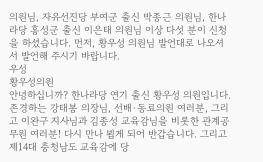의원님, 자유선진당 부여군 출신 박종근 의원님, 한나라당 홍성군 출신 이은태 의원님 이상 다섯 분이 신청을 하셨습니다. 먼저, 황우성 의원님 발언대로 나오셔서 발언해 주시기 바랍니다.
우성
황우성의원
안녕하십니까? 한나라당 연기 출신 황우성 의원입니다. 존경하는 강태봉 의장님, 선배·동료의원 여러분, 그리고 이완구 지사님과 김종성 교육감님을 비롯한 관계공무원 여러분! 다시 만나 뵙게 되어 반갑습니다. 그리고 제14대 충청남도 교육감에 당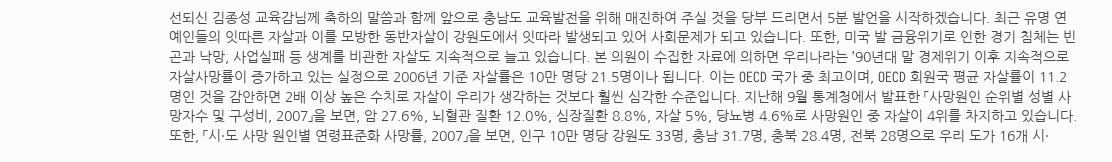선되신 김종성 교육감님께 축하의 말씀과 함께 앞으로 충남도 교육발전을 위해 매진하여 주실 것을 당부 드리면서 5분 발언을 시작하겠습니다. 최근 유명 연예인들의 잇따른 자살과 이를 모방한 동반자살이 강원도에서 잇따라 발생되고 있어 사회문제가 되고 있습니다. 또한, 미국 발 금융위기로 인한 경기 침체는 빈곤과 낙망, 사업실패 등 생계를 비관한 자살도 지속적으로 늘고 있습니다. 본 의원이 수집한 자료에 의하면 우리나라는 ’90년대 말 경제위기 이후 지속적으로 자살사망률이 증가하고 있는 실정으로 2006년 기준 자살률은 10만 명당 21.5명이나 됩니다. 이는 OECD 국가 중 최고이며, OECD 회원국 평균 자살률이 11.2명인 것을 감안하면 2배 이상 높은 수치로 자살이 우리가 생각하는 것보다 훨씬 심각한 수준입니다. 지난해 9월 통계청에서 발표한 「사망원인 순위별 성별 사망자수 및 구성비, 2007」을 보면, 암 27.6%, 뇌혈관 질환 12.0%, 심장질환 8.8%, 자살 5%, 당뇨병 4.6%로 사망원인 중 자살이 4위를 차지하고 있습니다. 또한, 「시·도 사망 원인별 연령표준화 사망률, 2007」을 보면, 인구 10만 명당 강원도 33명, 충남 31.7명, 충북 28.4명, 전북 28명으로 우리 도가 16개 시·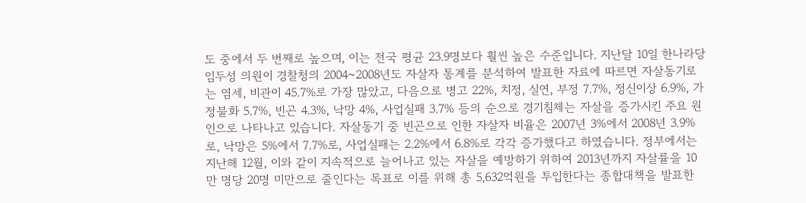도 중에서 두 번째로 높으며, 이는 전국 평균 23.9명보다 훨씬 높은 수준입니다. 지난달 10일 한나라당 임두성 의원이 경찰청의 2004~2008년도 자살자 통계를 분석하여 발표한 자료에 따르면 자살동기로는 염세, 비관이 45.7%로 가장 많았고, 다음으로 병고 22%, 치정, 실연, 부정 7.7%, 정신이상 6.9%, 가정불화 5.7%, 빈곤 4.3%, 낙망 4%, 사업실패 3.7% 등의 순으로 경기침체는 자살을 증가시킨 주요 원인으로 나타나고 있습니다. 자살동기 중 빈곤으로 인한 자살자 비율은 2007년 3%에서 2008년 3.9%로, 낙망은 5%에서 7.7%로, 사업실패는 2.2%에서 6.8%로 각각 증가했다고 하였습니다. 정부에서는 지난해 12월, 이와 같이 지속적으로 늘어나고 있는 자살을 예방하기 위하여 2013년까지 자살률을 10만 명당 20명 미만으로 줄인다는 목표로 이를 위해 총 5,632억원을 투입한다는 종합대책을 발표한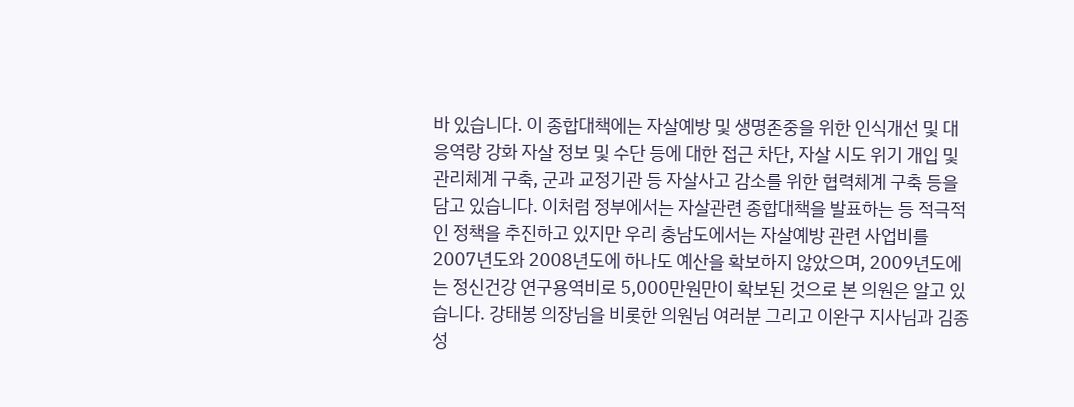바 있습니다. 이 종합대책에는 자살예방 및 생명존중을 위한 인식개선 및 대응역랑 강화 자살 정보 및 수단 등에 대한 접근 차단, 자살 시도 위기 개입 및 관리체계 구축, 군과 교정기관 등 자살사고 감소를 위한 협력체계 구축 등을 담고 있습니다. 이처럼 정부에서는 자살관련 종합대책을 발표하는 등 적극적인 정책을 추진하고 있지만 우리 충남도에서는 자살예방 관련 사업비를 2007년도와 2008년도에 하나도 예산을 확보하지 않았으며, 2009년도에는 정신건강 연구용역비로 5,000만원만이 확보된 것으로 본 의원은 알고 있습니다. 강태봉 의장님을 비롯한 의원님 여러분 그리고 이완구 지사님과 김종성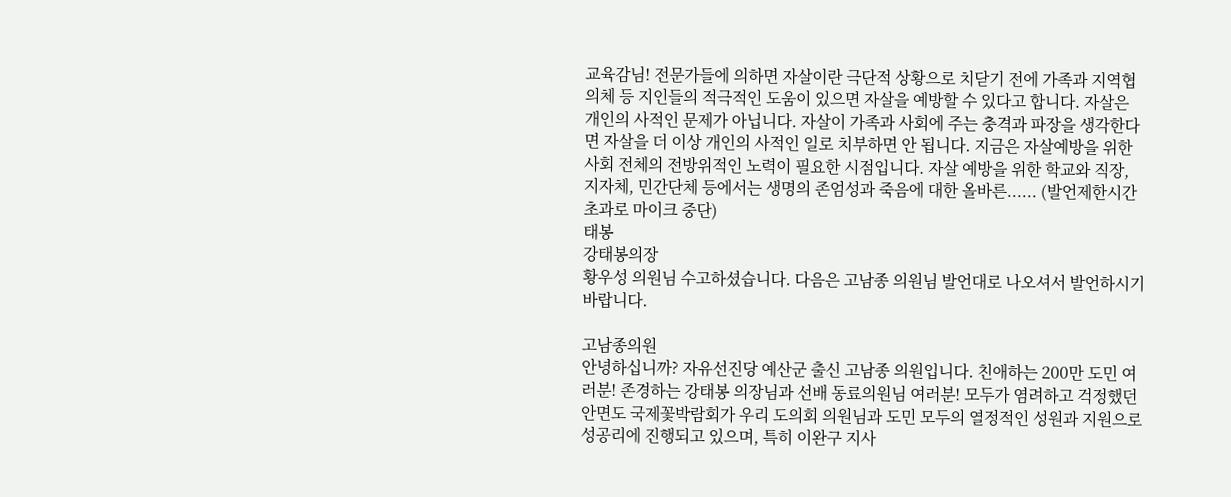교육감님! 전문가들에 의하면 자살이란 극단적 상황으로 치닫기 전에 가족과 지역협의체 등 지인들의 적극적인 도움이 있으면 자살을 예방할 수 있다고 합니다. 자살은 개인의 사적인 문제가 아닙니다. 자살이 가족과 사회에 주는 충격과 파장을 생각한다면 자살을 더 이상 개인의 사적인 일로 치부하면 안 됩니다. 지금은 자살예방을 위한 사회 전체의 전방위적인 노력이 필요한 시점입니다. 자살 예방을 위한 학교와 직장, 지자체, 민간단체 등에서는 생명의 존엄성과 죽음에 대한 올바른...... (발언제한시간 초과로 마이크 중단)
태봉
강태봉의장
황우성 의원님 수고하셨습니다. 다음은 고남종 의원님 발언대로 나오셔서 발언하시기 바랍니다.

고남종의원
안녕하십니까? 자유선진당 예산군 출신 고남종 의원입니다. 친애하는 200만 도민 여러분! 존경하는 강태봉 의장님과 선배 동료의원님 여러분! 모두가 염려하고 걱정했던 안면도 국제꽃박람회가 우리 도의회 의원님과 도민 모두의 열정적인 성원과 지원으로 성공리에 진행되고 있으며, 특히 이완구 지사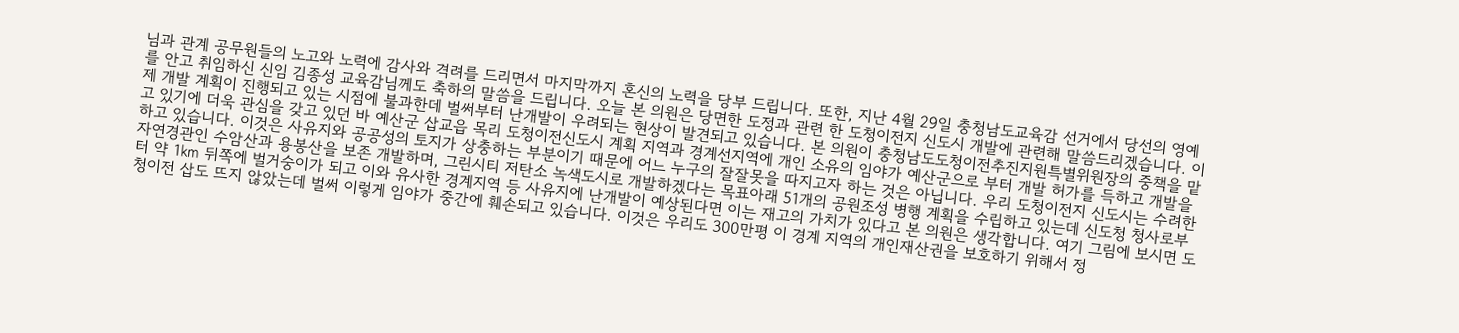님과 관계 공무원들의 노고와 노력에 감사와 격려를 드리면서 마지막까지 혼신의 노력을 당부 드립니다. 또한, 지난 4월 29일 충청남도교육감 선거에서 당선의 영예를 안고 취임하신 신임 김종성 교육감님께도 축하의 말씀을 드립니다. 오늘 본 의원은 당면한 도정과 관련 한 도청이전지 신도시 개발에 관련해 말씀드리겠습니다. 이제 개발 계획이 진행되고 있는 시점에 불과한데 벌써부터 난개발이 우려되는 현상이 발견되고 있습니다. 본 의원이 충청남도도청이전추진지원특별위원장의 중책을 맡고 있기에 더욱 관심을 갖고 있던 바 예산군 삽교읍 목리 도청이전신도시 계획 지역과 경계선지역에 개인 소유의 임야가 예산군으로 부터 개발 허가를 득하고 개발을 하고 있습니다. 이것은 사유지와 공공성의 토지가 상충하는 부분이기 때문에 어느 누구의 잘잘못을 따지고자 하는 것은 아닙니다. 우리 도청이전지 신도시는 수려한 자연경관인 수암산과 용봉산을 보존 개발하며, 그린시티 저탄소 녹색도시로 개발하겠다는 목표아래 51개의 공원조성 병행 계획을 수립하고 있는데 신도청 청사로부터 약 1㎞ 뒤쪽에 벌거숭이가 되고 이와 유사한 경계지역 등 사유지에 난개발이 예상된다면 이는 재고의 가치가 있다고 본 의원은 생각합니다. 여기 그림에 보시면 도청이전 삽도 뜨지 않았는데 벌써 이렇게 임야가 중간에 훼손되고 있습니다. 이것은 우리도 300만평 이 경계 지역의 개인재산권을 보호하기 위해서 정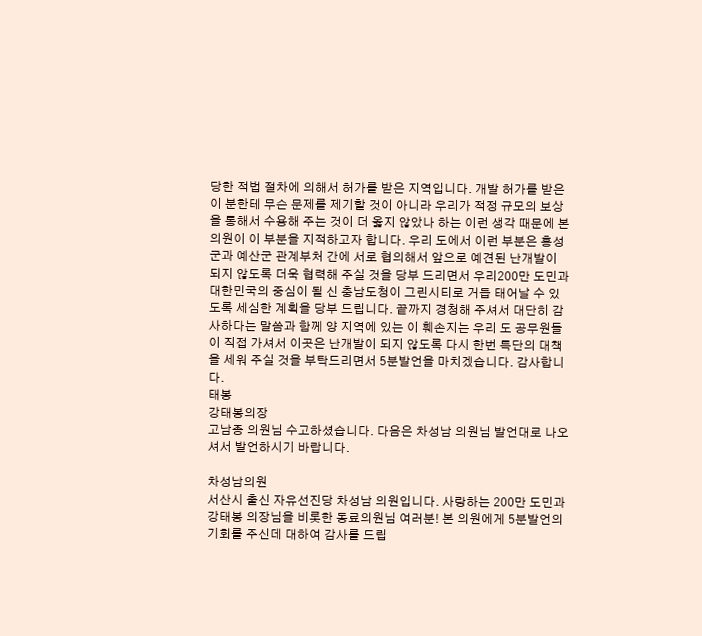당한 적법 절차에 의해서 허가를 받은 지역입니다. 개발 허가를 받은 이 분한테 무슨 문제를 제기할 것이 아니라 우리가 적정 규모의 보상을 통해서 수용해 주는 것이 더 옳지 않았나 하는 이런 생각 때문에 본 의원이 이 부분을 지적하고자 합니다. 우리 도에서 이런 부분은 홍성군과 예산군 관계부처 간에 서로 협의해서 앞으로 예견된 난개발이 되지 않도록 더욱 협력해 주실 것을 당부 드리면서 우리200만 도민과 대한민국의 중심이 될 신 충남도청이 그린시티로 거듭 태어날 수 있도록 세심한 계획을 당부 드립니다. 끝까지 경청해 주셔서 대단히 감사하다는 말씀과 함께 양 지역에 있는 이 훼손지는 우리 도 공무원들이 직접 가셔서 이곳은 난개발이 되지 않도록 다시 한번 특단의 대책을 세워 주실 것을 부탁드리면서 5분발언을 마치겠습니다. 감사합니다.
태봉
강태봉의장
고남종 의원님 수고하셨습니다. 다음은 차성남 의원님 발언대로 나오셔서 발언하시기 바랍니다.

차성남의원
서산시 출신 자유선진당 차성남 의원입니다. 사랑하는 200만 도민과 강태봉 의장님을 비롯한 동료의원님 여러분! 본 의원에게 5분발언의 기회를 주신데 대하여 감사를 드립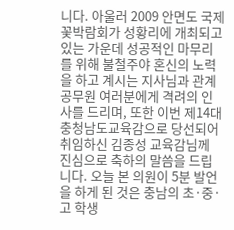니다. 아울러 2009 안면도 국제꽃박람회가 성황리에 개최되고 있는 가운데 성공적인 마무리를 위해 불철주야 혼신의 노력을 하고 계시는 지사님과 관계공무원 여러분에게 격려의 인사를 드리며, 또한 이번 제14대 충청남도교육감으로 당선되어 취임하신 김종성 교육감님께 진심으로 축하의 말씀을 드립니다. 오늘 본 의원이 5분 발언을 하게 된 것은 충남의 초·중·고 학생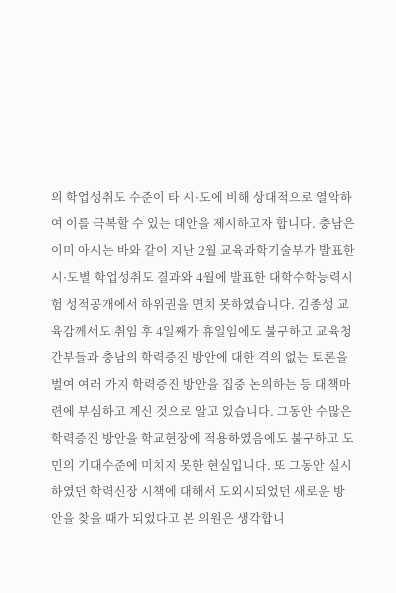의 학업성취도 수준이 타 시·도에 비해 상대적으로 열악하여 이를 극복할 수 있는 대안을 제시하고자 합니다. 충남은 이미 아시는 바와 같이 지난 2월 교육과학기술부가 발표한 시·도별 학업성취도 결과와 4월에 발표한 대학수학능력시험 성적공개에서 하위권을 면치 못하였습니다. 김종성 교육감께서도 취임 후 4일째가 휴일임에도 불구하고 교육청 간부들과 충남의 학력증진 방안에 대한 격의 없는 토론을 벌여 여러 가지 학력증진 방안을 집중 논의하는 등 대책마련에 부심하고 계신 것으로 알고 있습니다. 그동안 수많은 학력증진 방안을 학교현장에 적용하였음에도 불구하고 도민의 기대수준에 미치지 못한 현실입니다. 또 그동안 실시하였던 학력신장 시책에 대해서 도외시되었던 새로운 방안을 찾을 때가 되었다고 본 의원은 생각합니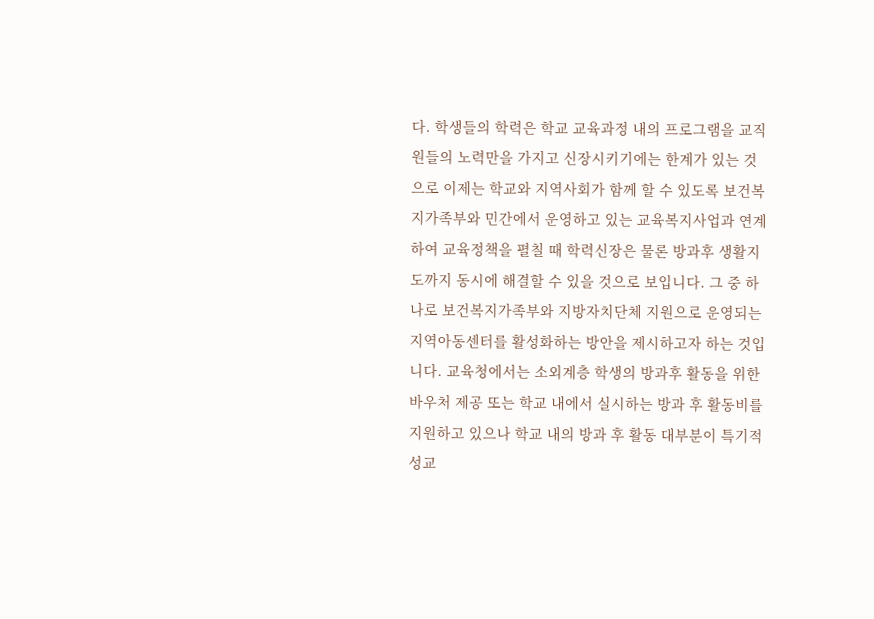다. 학생들의 학력은 학교 교육과정 내의 프로그램을 교직원들의 노력만을 가지고 신장시키기에는 한계가 있는 것으로 이제는 학교와 지역사회가 함께 할 수 있도록 보건복지가족부와 민간에서 운영하고 있는 교육복지사업과 연계하여 교육정책을 펼칠 때 학력신장은 물론 방과후 생활지도까지 동시에 해결할 수 있을 것으로 보입니다. 그 중 하나로 보건복지가족부와 지방자치단체 지원으로 운영되는 지역아동센터를 활성화하는 방안을 제시하고자 하는 것입니다. 교육청에서는 소외계층 학생의 방과후 활동을 위한 바우처 제공 또는 학교 내에서 실시하는 방과 후 활동비를 지원하고 있으나 학교 내의 방과 후 활동 대부분이 특기적성교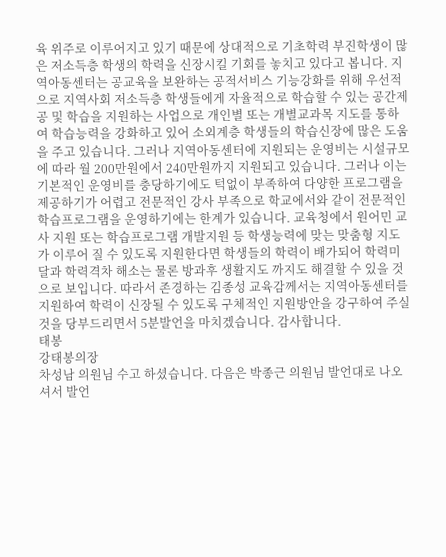육 위주로 이루어지고 있기 때문에 상대적으로 기초학력 부진학생이 많은 저소득층 학생의 학력을 신장시킬 기회를 놓치고 있다고 봅니다. 지역아동센터는 공교육을 보완하는 공적서비스 기능강화를 위해 우선적으로 지역사회 저소득층 학생들에게 자율적으로 학습할 수 있는 공간제공 및 학습을 지원하는 사업으로 개인별 또는 개별교과목 지도를 통하여 학습능력을 강화하고 있어 소외계층 학생들의 학습신장에 많은 도움을 주고 있습니다. 그러나 지역아동센터에 지원되는 운영비는 시설규모에 따라 월 200만원에서 240만원까지 지원되고 있습니다. 그러나 이는 기본적인 운영비를 충당하기에도 턱없이 부족하여 다양한 프로그램을 제공하기가 어렵고 전문적인 강사 부족으로 학교에서와 같이 전문적인 학습프로그램을 운영하기에는 한계가 있습니다. 교육청에서 원어민 교사 지원 또는 학습프로그램 개발지원 등 학생능력에 맞는 맞춤형 지도가 이루어 질 수 있도록 지원한다면 학생들의 학력이 배가되어 학력미달과 학력격차 해소는 물론 방과후 생활지도 까지도 해결할 수 있을 것으로 보입니다. 따라서 존경하는 김종성 교육감께서는 지역아동센터를 지원하여 학력이 신장될 수 있도록 구체적인 지원방안을 강구하여 주실 것을 당부드리면서 5분발언을 마치겠습니다. 감사합니다.
태봉
강태봉의장
차성남 의원님 수고 하셨습니다. 다음은 박종근 의원님 발언대로 나오셔서 발언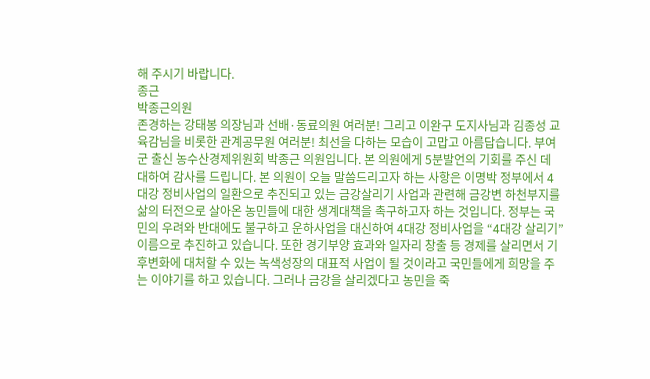해 주시기 바랍니다.
종근
박종근의원
존경하는 강태봉 의장님과 선배·동료의원 여러분! 그리고 이완구 도지사님과 김종성 교육감님을 비롯한 관계공무원 여러분! 최선을 다하는 모습이 고맙고 아름답습니다. 부여군 출신 농수산경제위원회 박종근 의원입니다. 본 의원에게 5분발언의 기회를 주신 데 대하여 감사를 드립니다. 본 의원이 오늘 말씀드리고자 하는 사항은 이명박 정부에서 4대강 정비사업의 일환으로 추진되고 있는 금강살리기 사업과 관련해 금강변 하천부지를 삶의 터전으로 살아온 농민들에 대한 생계대책을 촉구하고자 하는 것입니다. 정부는 국민의 우려와 반대에도 불구하고 운하사업을 대신하여 4대강 정비사업을 “4대강 살리기”이름으로 추진하고 있습니다. 또한 경기부양 효과와 일자리 창출 등 경제를 살리면서 기후변화에 대처할 수 있는 녹색성장의 대표적 사업이 될 것이라고 국민들에게 희망을 주는 이야기를 하고 있습니다. 그러나 금강을 살리겠다고 농민을 죽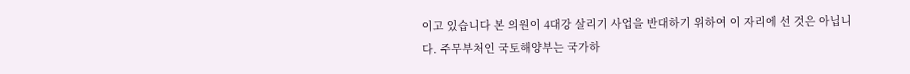이고 있습니다 본 의원이 4대강 살리기 사업을 반대하기 위하여 이 자리에 선 것은 아닙니다. 주무부처인 국토해양부는 국가하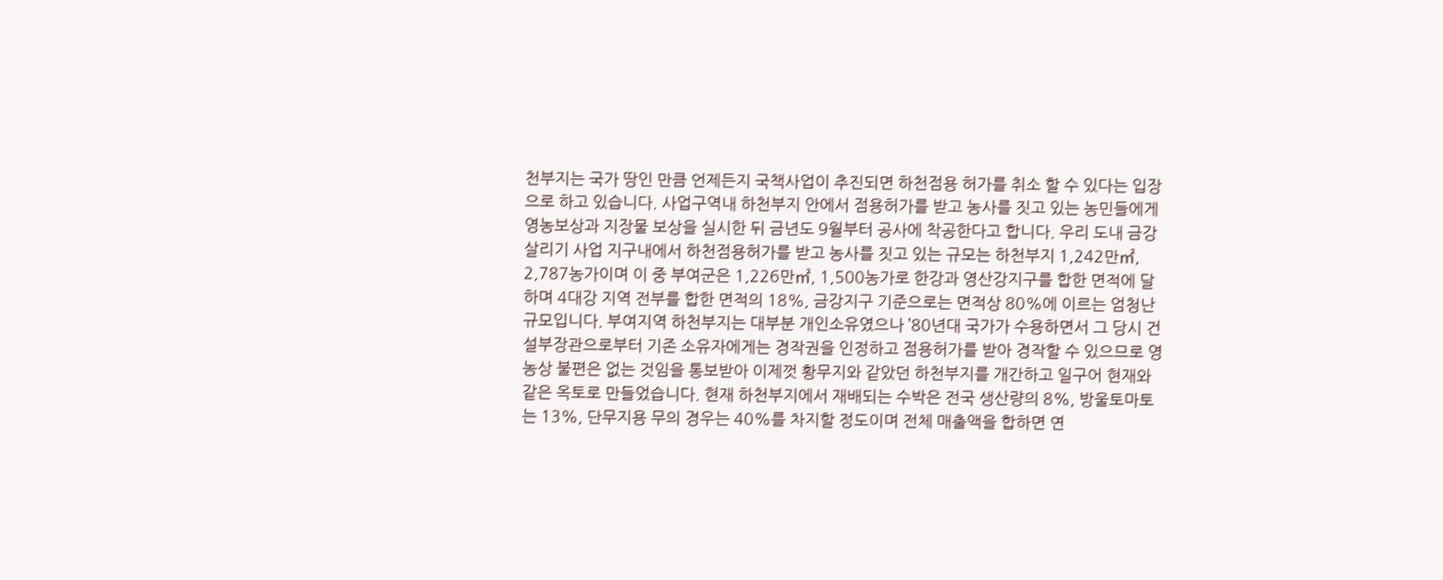천부지는 국가 땅인 만큼 언제든지 국책사업이 추진되면 하천점용 허가를 취소 할 수 있다는 입장으로 하고 있습니다. 사업구역내 하천부지 안에서 점용허가를 받고 농사를 짓고 있는 농민들에게 영농보상과 지장물 보상을 실시한 뒤 금년도 9월부터 공사에 착공한다고 합니다. 우리 도내 금강살리기 사업 지구내에서 하천점용허가를 받고 농사를 짓고 있는 규모는 하천부지 1,242만㎡, 2,787농가이며 이 중 부여군은 1,226만㎡, 1,500농가로 한강과 영산강지구를 합한 면적에 달하며 4대강 지역 전부를 합한 면적의 18%, 금강지구 기준으로는 면적상 80%에 이르는 엄청난 규모입니다. 부여지역 하천부지는 대부분 개인소유였으나 ’80년대 국가가 수용하면서 그 당시 건설부장관으로부터 기존 소유자에게는 경작권을 인정하고 점용허가를 받아 경작할 수 있으므로 영농상 불편은 없는 것임을 통보받아 이제껏 황무지와 같았던 하천부지를 개간하고 일구어 현재와 같은 옥토로 만들었습니다. 현재 하천부지에서 재배되는 수박은 전국 생산량의 8%, 방울토마토는 13%, 단무지용 무의 경우는 40%를 차지할 정도이며 전체 매출액을 합하면 연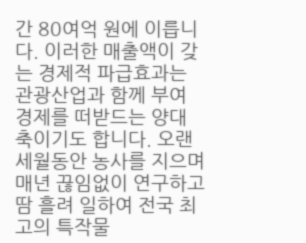간 80여억 원에 이릅니다. 이러한 매출액이 갖는 경제적 파급효과는 관광산업과 함께 부여 경제를 떠받드는 양대 축이기도 합니다. 오랜 세월동안 농사를 지으며 매년 끊임없이 연구하고 땀 흘려 일하여 전국 최고의 특작물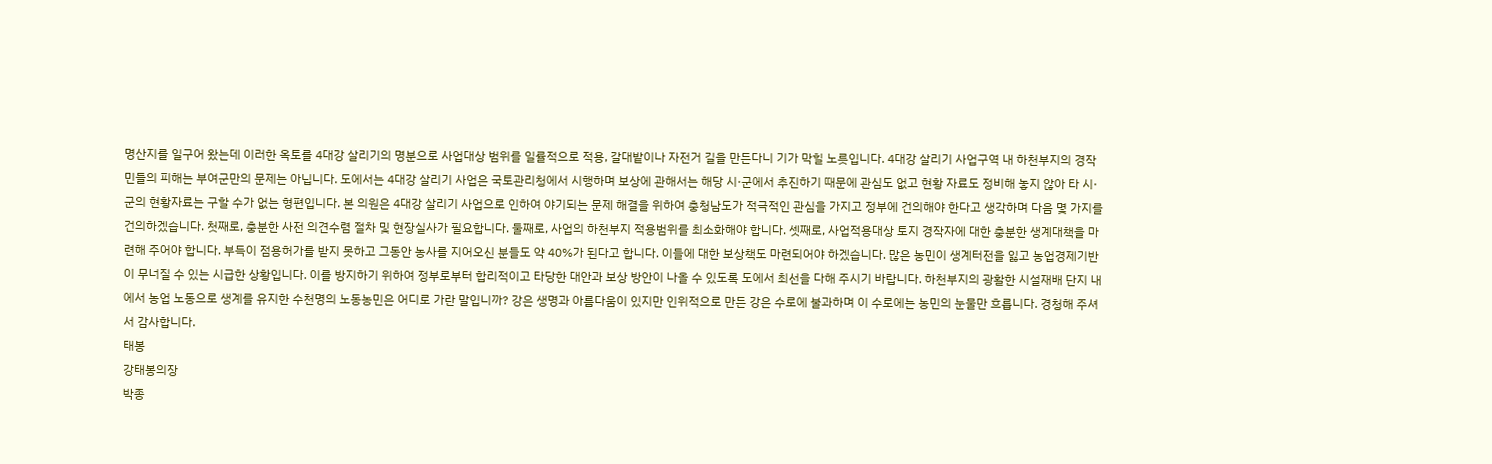명산지를 일구어 왔는데 이러한 옥토를 4대강 살리기의 명분으로 사업대상 범위를 일률적으로 적용, 갈대밭이나 자전거 길을 만든다니 기가 막힐 노릇입니다. 4대강 살리기 사업구역 내 하천부지의 경작민들의 피해는 부여군만의 문제는 아닙니다. 도에서는 4대강 살리기 사업은 국토관리청에서 시행하며 보상에 관해서는 해당 시·군에서 추진하기 때문에 관심도 없고 현황 자료도 정비해 놓지 않아 타 시·군의 현황자료는 구할 수가 없는 형편입니다. 본 의원은 4대강 살리기 사업으로 인하여 야기되는 문제 해결을 위하여 충청남도가 적극적인 관심을 가지고 정부에 건의해야 한다고 생각하며 다음 몇 가지를 건의하겠습니다. 첫째로, 충분한 사전 의견수렴 절차 및 현장실사가 필요합니다. 둘째로, 사업의 하천부지 적용범위를 최소화해야 합니다. 셋째로, 사업적용대상 토지 경작자에 대한 충분한 생계대책을 마련해 주어야 합니다. 부득이 점용허가를 받지 못하고 그동안 농사를 지어오신 분들도 약 40%가 된다고 합니다. 이들에 대한 보상책도 마련되어야 하겠습니다. 많은 농민이 생계터전을 잃고 농업경제기반이 무너질 수 있는 시급한 상황입니다. 이를 방지하기 위하여 정부로부터 합리적이고 타당한 대안과 보상 방안이 나올 수 있도록 도에서 최선을 다해 주시기 바랍니다. 하천부지의 광활한 시설재배 단지 내에서 농업 노동으로 생계를 유지한 수천명의 노동농민은 어디로 가란 말입니까? 강은 생명과 아름다움이 있지만 인위적으로 만든 강은 수로에 불과하며 이 수로에는 농민의 눈물만 흐릅니다. 경청해 주셔서 감사합니다.
태봉
강태봉의장
박종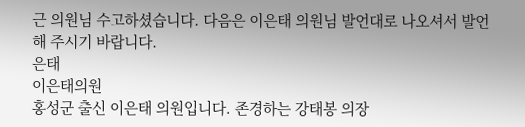근 의원님 수고하셨습니다. 다음은 이은태 의원님 발언대로 나오셔서 발언해 주시기 바랍니다.
은태
이은태의원
홍성군 출신 이은태 의원입니다. 존경하는 강태봉 의장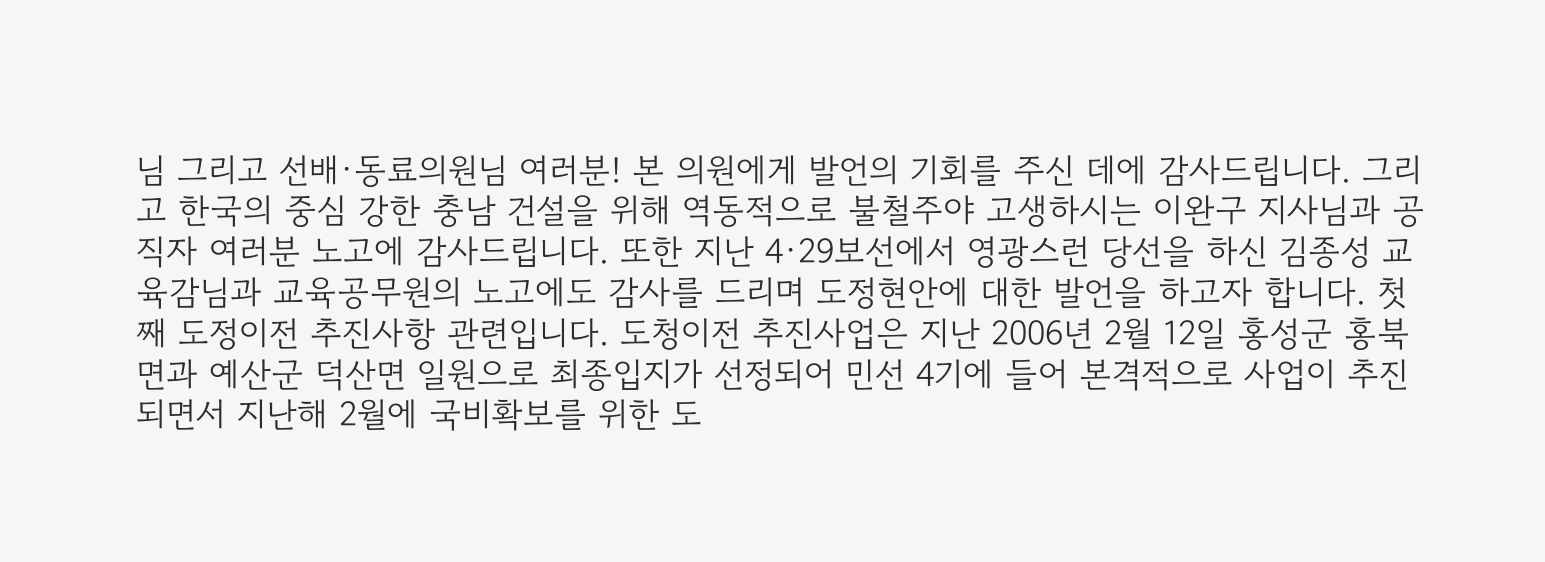님 그리고 선배·동료의원님 여러분! 본 의원에게 발언의 기회를 주신 데에 감사드립니다. 그리고 한국의 중심 강한 충남 건설을 위해 역동적으로 불철주야 고생하시는 이완구 지사님과 공직자 여러분 노고에 감사드립니다. 또한 지난 4·29보선에서 영광스런 당선을 하신 김종성 교육감님과 교육공무원의 노고에도 감사를 드리며 도정현안에 대한 발언을 하고자 합니다. 첫째 도정이전 추진사항 관련입니다. 도청이전 추진사업은 지난 2006년 2월 12일 홍성군 홍북면과 예산군 덕산면 일원으로 최종입지가 선정되어 민선 4기에 들어 본격적으로 사업이 추진되면서 지난해 2월에 국비확보를 위한 도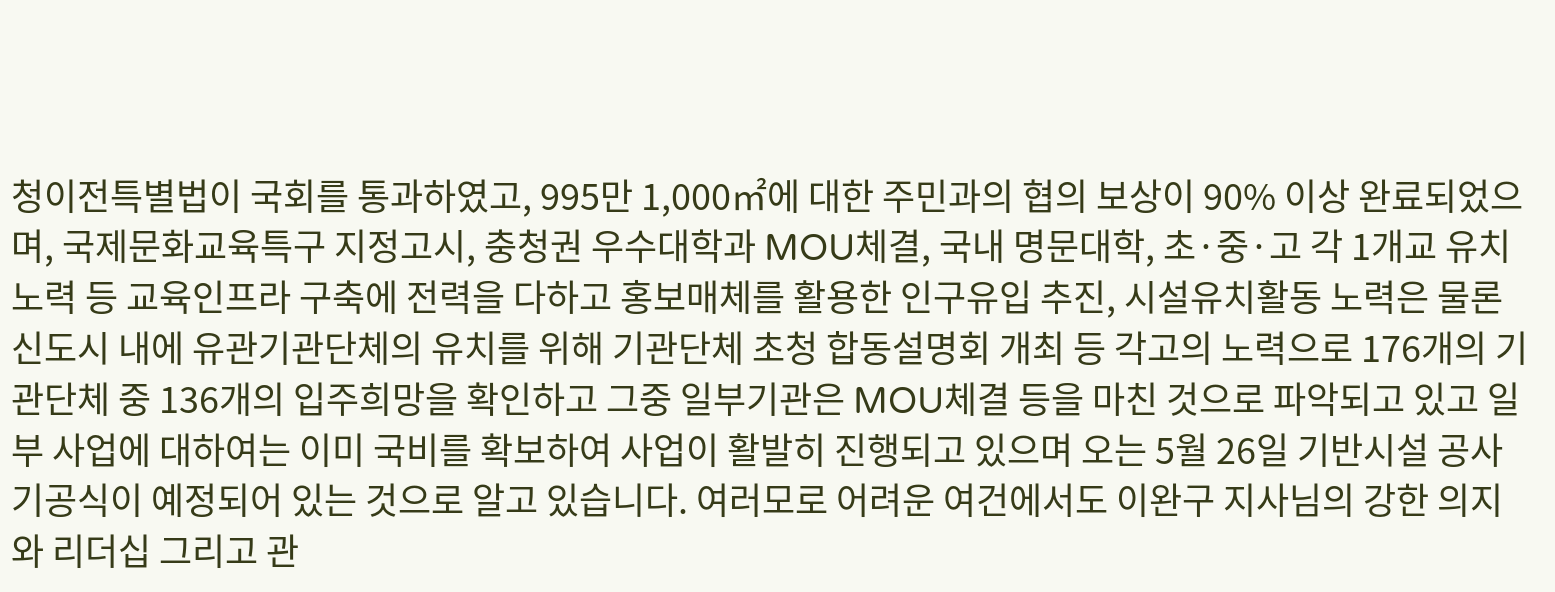청이전특별법이 국회를 통과하였고, 995만 1,000㎡에 대한 주민과의 협의 보상이 90% 이상 완료되었으며, 국제문화교육특구 지정고시, 충청권 우수대학과 MOU체결, 국내 명문대학, 초·중·고 각 1개교 유치노력 등 교육인프라 구축에 전력을 다하고 홍보매체를 활용한 인구유입 추진, 시설유치활동 노력은 물론 신도시 내에 유관기관단체의 유치를 위해 기관단체 초청 합동설명회 개최 등 각고의 노력으로 176개의 기관단체 중 136개의 입주희망을 확인하고 그중 일부기관은 MOU체결 등을 마친 것으로 파악되고 있고 일부 사업에 대하여는 이미 국비를 확보하여 사업이 활발히 진행되고 있으며 오는 5월 26일 기반시설 공사 기공식이 예정되어 있는 것으로 알고 있습니다. 여러모로 어려운 여건에서도 이완구 지사님의 강한 의지와 리더십 그리고 관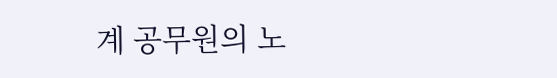계 공무원의 노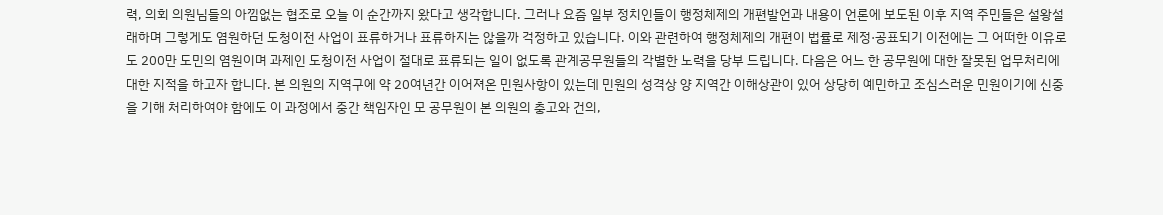력, 의회 의원님들의 아낌없는 협조로 오늘 이 순간까지 왔다고 생각합니다. 그러나 요즘 일부 정치인들이 행정체제의 개편발언과 내용이 언론에 보도된 이후 지역 주민들은 설왕설래하며 그렇게도 염원하던 도청이전 사업이 표류하거나 표류하지는 않을까 걱정하고 있습니다. 이와 관련하여 행정체제의 개편이 법률로 제정·공표되기 이전에는 그 어떠한 이유로도 200만 도민의 염원이며 과제인 도청이전 사업이 절대로 표류되는 일이 없도록 관계공무원들의 각별한 노력을 당부 드립니다. 다음은 어느 한 공무원에 대한 잘못된 업무처리에 대한 지적을 하고자 합니다. 본 의원의 지역구에 약 20여년간 이어져온 민원사항이 있는데 민원의 성격상 양 지역간 이해상관이 있어 상당히 예민하고 조심스러운 민원이기에 신중을 기해 처리하여야 함에도 이 과정에서 중간 책임자인 모 공무원이 본 의원의 충고와 건의,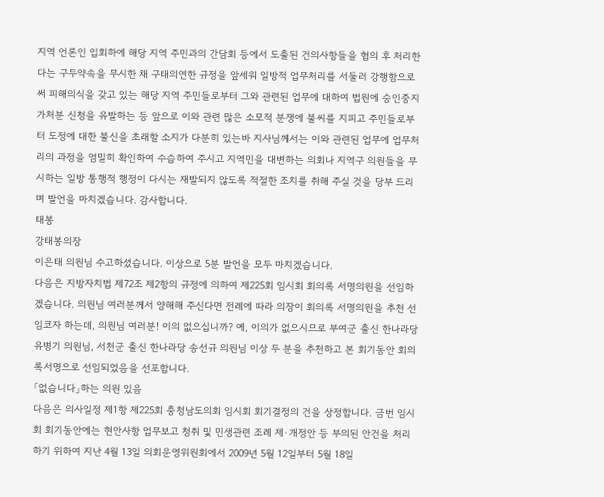지역 언론인 입회하에 해당 지역 주민과의 간담회 등에서 도출된 건의사항들을 협의 후 처리한다는 구두약속을 무시한 채 구태의연한 규정을 앞세워 일방적 업무처리를 서둘러 강행함으로써 피해의식을 갖고 있는 해당 지역 주민들로부터 그와 관련된 업무에 대하여 법원에 승인중지 가처분 신청을 유발하는 등 앞으로 이와 관련 많은 소모적 분쟁에 불씨를 지피고 주민들로부터 도정에 대한 불신을 초래할 소지가 다분히 있는바 지사님께서는 이와 관련된 업무에 업무처리의 과정을 엄밀히 확인하여 수습하여 주시고 지역민을 대변하는 의회나 지역구 의원들을 무시하는 일방 통행적 행정이 다시는 재발되지 않도록 적절한 조치를 취해 주실 것을 당부 드리며 발언을 마치겠습니다. 감사합니다.
태봉
강태봉의장
이은태 의원님 수고하셨습니다. 이상으로 5분 발언을 모두 마치겠습니다.
다음은 지방자치법 제72조 제2항의 규정에 의하여 제225회 임시회 회의록 서명의원을 선임하겠습니다. 의원님 여러분께서 양해해 주신다면 전례에 따라 의장이 회의록 서명의원을 추천 선임코자 하는데, 의원님 여러분! 이의 없으십니까? 예, 이의가 없으시므로 부여군 출신 한나라당 유병기 의원님, 서천군 출신 한나라당 송선규 의원님 이상 두 분을 추천하고 본 회기동안 회의록서명으로 선임되었음을 선포합니다.
「없습니다」하는 의원 있음
다음은 의사일정 제1항 제225회 충청남도의회 임시회 회기결정의 건을 상정합니다. 금번 임시회 회기동안에는 현안사항 업무보고 청취 및 민생관련 조례 제·개정안 등 부의된 안건을 처리하기 위하여 지난 4월 13일 의회운영위원회에서 2009년 5월 12일부터 5월 18일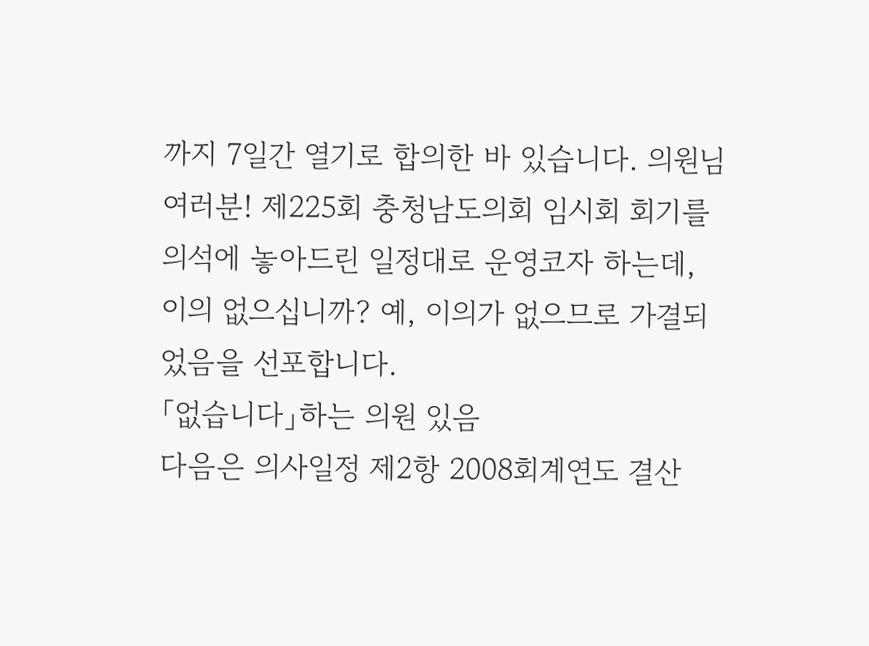까지 7일간 열기로 합의한 바 있습니다. 의원님 여러분! 제225회 충청남도의회 임시회 회기를 의석에 놓아드린 일정대로 운영코자 하는데, 이의 없으십니까? 예, 이의가 없으므로 가결되었음을 선포합니다.
「없습니다」하는 의원 있음
다음은 의사일정 제2항 2008회계연도 결산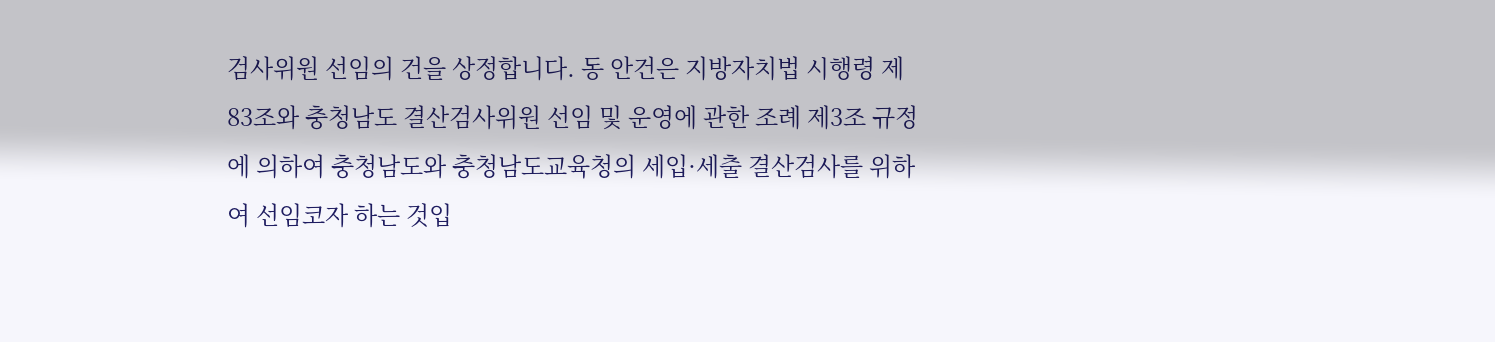검사위원 선임의 건을 상정합니다. 동 안건은 지방자치법 시행령 제83조와 충청남도 결산검사위원 선임 및 운영에 관한 조례 제3조 규정에 의하여 충청남도와 충청남도교육청의 세입·세출 결산검사를 위하여 선임코자 하는 것입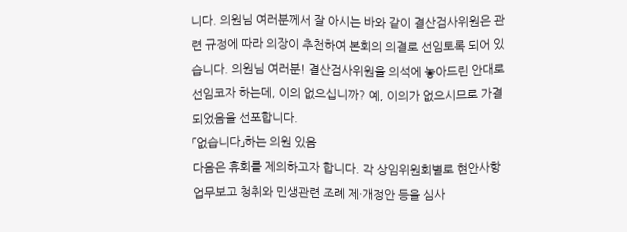니다. 의원님 여러분께서 잘 아시는 바와 같이 결산검사위원은 관련 규정에 따라 의장이 추천하여 본회의 의결로 선임토록 되어 있습니다. 의원님 여러분! 결산검사위원을 의석에 놓아드린 안대로 선임코자 하는데, 이의 없으십니까? 예, 이의가 없으시므로 가결되었음을 선포합니다.
「없습니다」하는 의원 있음
다음은 휴회를 제의하고자 합니다. 각 상임위원회별로 현안사항 업무보고 청취와 민생관련 조례 제·개정안 등을 심사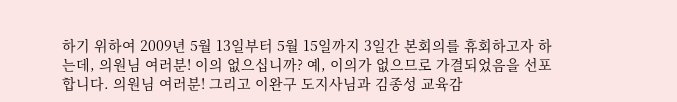하기 위하여 2009년 5월 13일부터 5월 15일까지 3일간 본회의를 휴회하고자 하는데, 의원님 여러분! 이의 없으십니까? 예, 이의가 없으므로 가결되었음을 선포합니다. 의원님 여러분! 그리고 이완구 도지사님과 김종성 교육감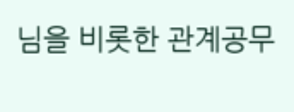님을 비롯한 관계공무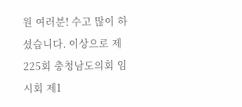원 여러분! 수고 많이 하셨습니다. 이상으로 제225회 충청남도의회 임시회 제1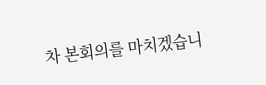차 본회의를 마치겠습니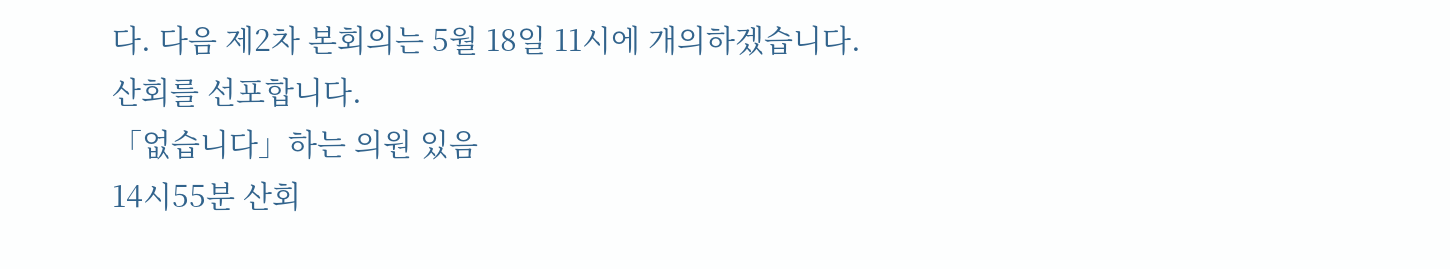다. 다음 제2차 본회의는 5월 18일 11시에 개의하겠습니다. 산회를 선포합니다.
「없습니다」하는 의원 있음
14시55분 산회